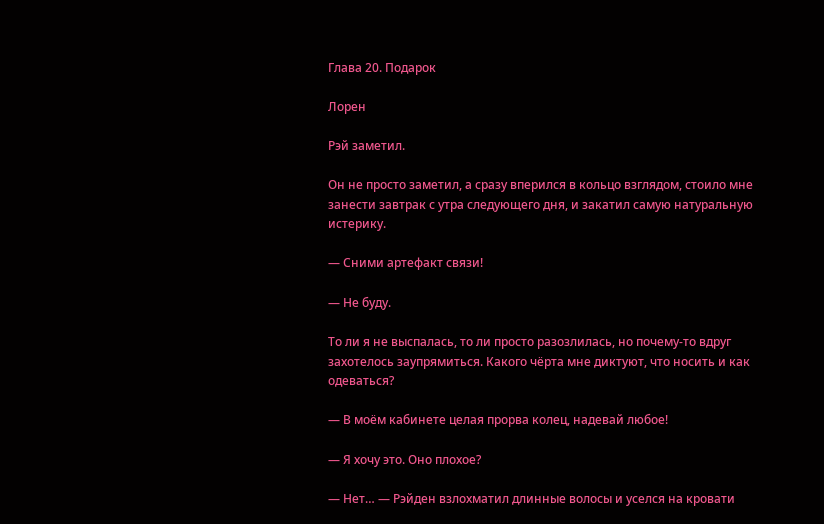Глава 20. Подарок

Лорен

Рэй заметил.

Он не просто заметил, а сразу вперился в кольцо взглядом, стоило мне занести завтрак с утра следующего дня, и закатил самую натуральную истерику.

— Сними артефакт связи!

— Не буду.

То ли я не выспалась, то ли просто разозлилась, но почему-то вдруг захотелось заупрямиться. Какого чёрта мне диктуют, что носить и как одеваться?

— В моём кабинете целая прорва колец, надевай любое!

— Я хочу это. Оно плохое?

— Нет… — Рэйден взлохматил длинные волосы и уселся на кровати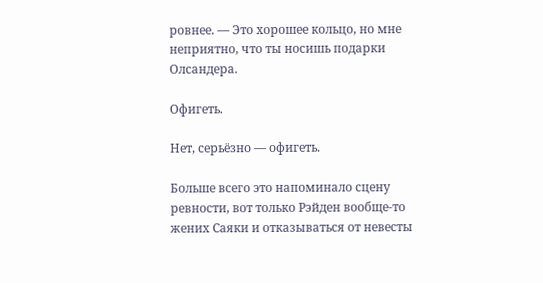ровнее. — Это хорошее кольцо, но мне неприятно, что ты носишь подарки Олсандера.

Офигеть.

Нет, серьёзно — офигеть.

Больше всего это напоминало сцену ревности, вот только Рэйден вообще-то жених Саяки и отказываться от невесты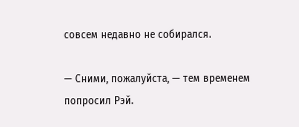совсем недавно не собирался.

— Сними, пожалуйста, — тем временем попросил Рэй.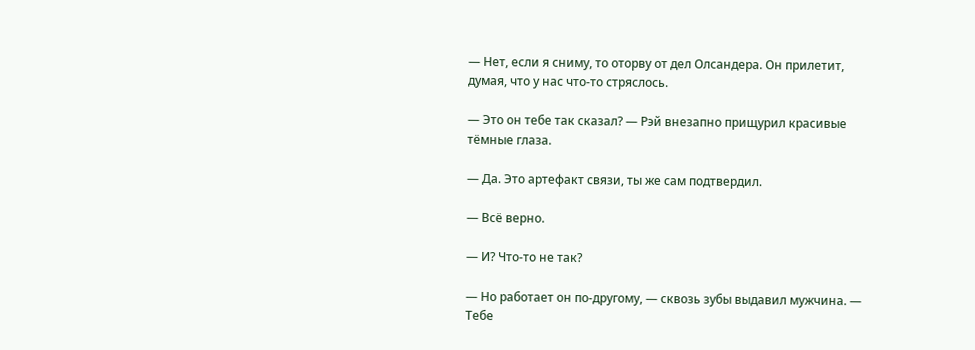— Нет, если я сниму, то оторву от дел Олсандера. Он прилетит, думая, что у нас что-то стряслось.

— Это он тебе так сказал? — Рэй внезапно прищурил красивые тёмные глаза.

— Да. Это артефакт связи, ты же сам подтвердил.

— Всё верно.

— И? Что-то не так?

— Но работает он по-другому, — сквозь зубы выдавил мужчина. — Тебе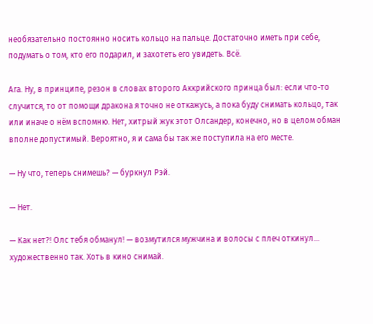необязательно постоянно носить кольцо на пальце. Достаточно иметь при себе, подумать о том, кто его подарил, и захотеть его увидеть. Всё.

Ага. Ну, в принципе, резон в словах второго Аккрийского принца был: если что-то случится, то от помощи дракона я точно не откажусь, а пока буду снимать кольцо, так или иначе о нём вспомню. Нет, хитрый жук этот Олсандер, конечно, но в целом обман вполне допустимый. Вероятно, я и сама бы так же поступила на его месте.

— Ну что, теперь снимешь? — буркнул Рэй.

— Нет.

— Как нет?! Олс тебя обманул! — возмутился мужчина и волосы с плеч откинул… художественно так. Хоть в кино снимай.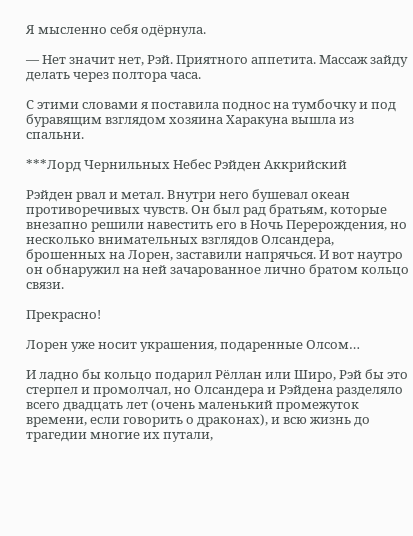Я мысленно себя одёрнула.

— Нет значит нет, Рэй. Приятного аппетита. Массаж зайду делать через полтора часа.

С этими словами я поставила поднос на тумбочку и под буравящим взглядом хозяина Харакуна вышла из спальни.

***Лорд Чернильных Небес Рэйден Аккрийский

Рэйден рвал и метал. Внутри него бушевал океан противоречивых чувств. Он был рад братьям, которые внезапно решили навестить его в Ночь Перерождения, но несколько внимательных взглядов Олсандера, брошенных на Лорен, заставили напрячься. И вот наутро он обнаружил на ней зачарованное лично братом кольцо связи.

Прекрасно!

Лорен уже носит украшения, подаренные Олсом…

И ладно бы кольцо подарил Рёллан или Широ, Рэй бы это стерпел и промолчал, но Олсандера и Рэйдена разделяло всего двадцать лет (очень маленький промежуток времени, если говорить о драконах), и всю жизнь до трагедии многие их путали,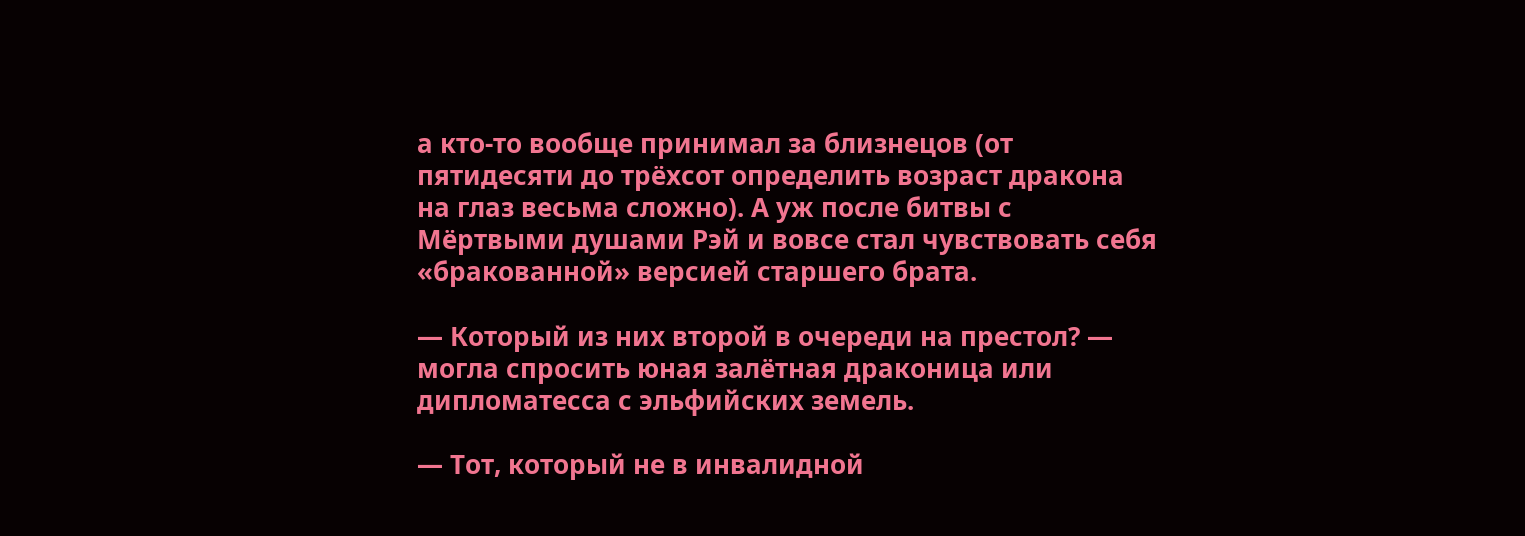а кто-то вообще принимал за близнецов (от пятидесяти до трёхсот определить возраст дракона на глаз весьма сложно). А уж после битвы с Мёртвыми душами Рэй и вовсе стал чувствовать себя «бракованной» версией старшего брата.

— Который из них второй в очереди на престол? — могла спросить юная залётная драконица или дипломатесса с эльфийских земель.

— Тот, который не в инвалидной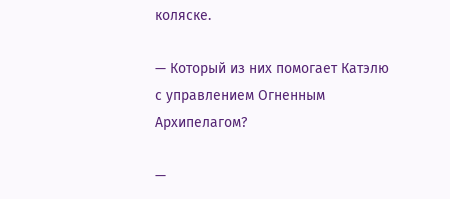коляске.

— Который из них помогает Катэлю с управлением Огненным Архипелагом?

—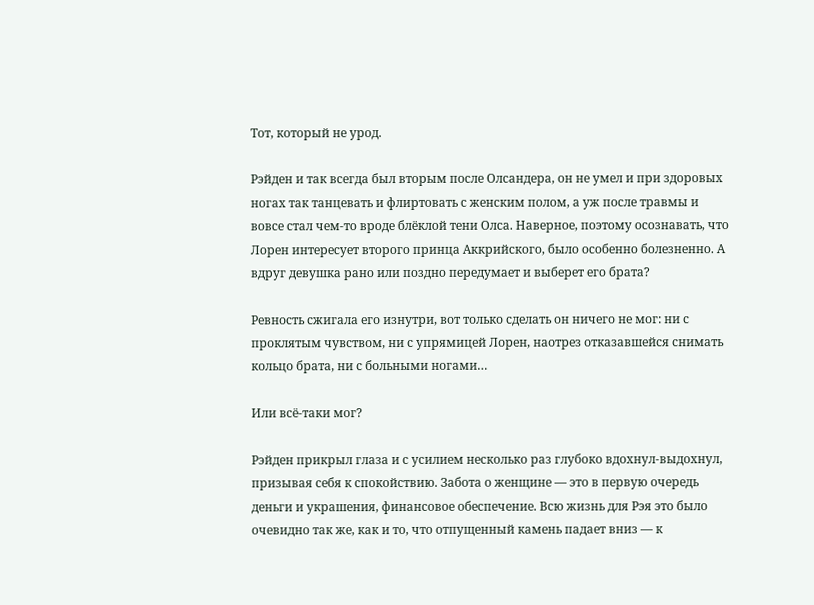Тот, который не урод.

Рэйден и так всегда был вторым после Олсандера, он не умел и при здоровых ногах так танцевать и флиртовать с женским полом, а уж после травмы и вовсе стал чем-то вроде блёклой тени Олса. Наверное, поэтому осознавать, что Лорен интересует второго принца Аккрийского, было особенно болезненно. А вдруг девушка рано или поздно передумает и выберет его брата?

Ревность сжигала его изнутри, вот только сделать он ничего не мог: ни с проклятым чувством, ни с упрямицей Лорен, наотрез отказавшейся снимать кольцо брата, ни с больными ногами…

Или всё-таки мог?

Рэйден прикрыл глаза и с усилием несколько раз глубоко вдохнул-выдохнул, призывая себя к спокойствию. Забота о женщине — это в первую очередь деньги и украшения, финансовое обеспечение. Всю жизнь для Рэя это было очевидно так же, как и то, что отпущенный камень падает вниз — к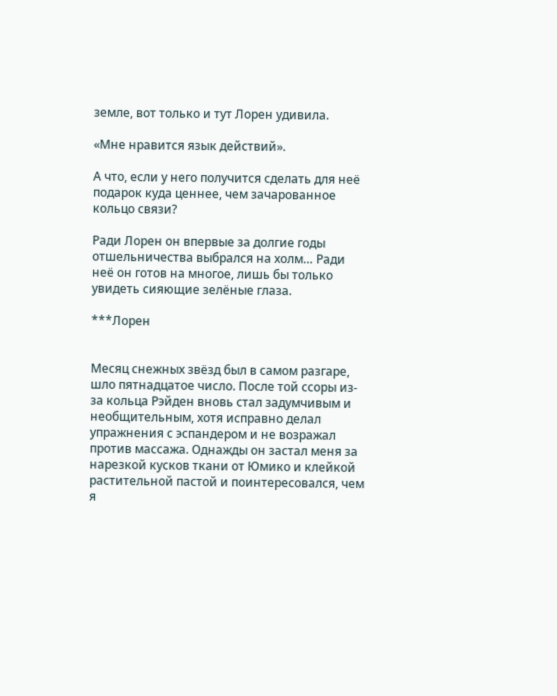земле, вот только и тут Лорен удивила.

«Мне нравится язык действий».

А что, если у него получится сделать для неё подарок куда ценнее, чем зачарованное кольцо связи?

Ради Лорен он впервые за долгие годы отшельничества выбрался на холм… Ради неё он готов на многое, лишь бы только увидеть сияющие зелёные глаза.

***Лорен


Месяц снежных звёзд был в самом разгаре, шло пятнадцатое число. После той ссоры из-за кольца Рэйден вновь стал задумчивым и необщительным, хотя исправно делал упражнения с эспандером и не возражал против массажа. Однажды он застал меня за нарезкой кусков ткани от Юмико и клейкой растительной пастой и поинтересовался, чем я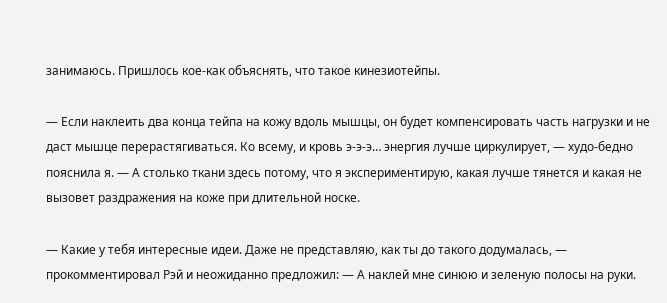занимаюсь. Пришлось кое-как объяснять, что такое кинезиотейпы.

— Если наклеить два конца тейпа на кожу вдоль мышцы, он будет компенсировать часть нагрузки и не даст мышце перерастягиваться. Ко всему, и кровь э-э-э… энергия лучше циркулирует, — худо-бедно пояснила я. — А столько ткани здесь потому, что я экспериментирую, какая лучше тянется и какая не вызовет раздражения на коже при длительной носке.

— Какие у тебя интересные идеи. Даже не представляю, как ты до такого додумалась, — прокомментировал Рэй и неожиданно предложил: — А наклей мне синюю и зеленую полосы на руки.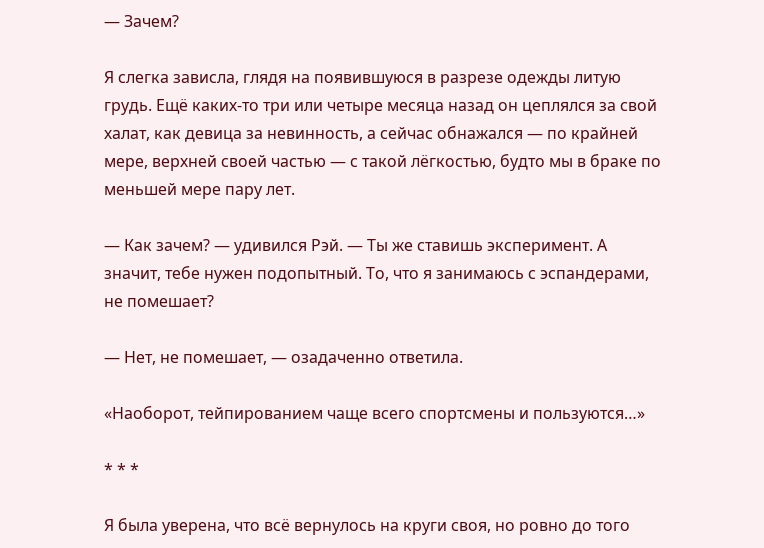— Зачем?

Я слегка зависла, глядя на появившуюся в разрезе одежды литую грудь. Ещё каких-то три или четыре месяца назад он цеплялся за свой халат, как девица за невинность, а сейчас обнажался — по крайней мере, верхней своей частью — с такой лёгкостью, будто мы в браке по меньшей мере пару лет.

— Как зачем? — удивился Рэй. — Ты же ставишь эксперимент. А значит, тебе нужен подопытный. То, что я занимаюсь с эспандерами, не помешает?

— Нет, не помешает, — озадаченно ответила.

«Наоборот, тейпированием чаще всего спортсмены и пользуются…»

* * *

Я была уверена, что всё вернулось на круги своя, но ровно до того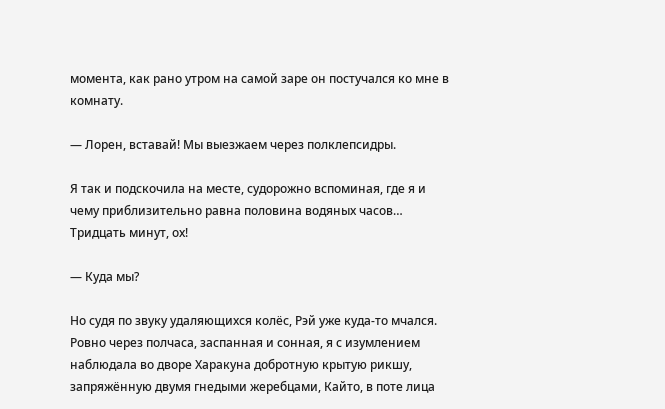момента, как рано утром на самой заре он постучался ко мне в комнату.

— Лорен, вставай! Мы выезжаем через полклепсидры.

Я так и подскочила на месте, судорожно вспоминая, где я и чему приблизительно равна половина водяных часов… Тридцать минут, ох!

— Куда мы?

Но судя по звуку удаляющихся колёс, Рэй уже куда-то мчался. Ровно через полчаса, заспанная и сонная, я с изумлением наблюдала во дворе Харакуна добротную крытую рикшу, запряжённую двумя гнедыми жеребцами, Кайто, в поте лица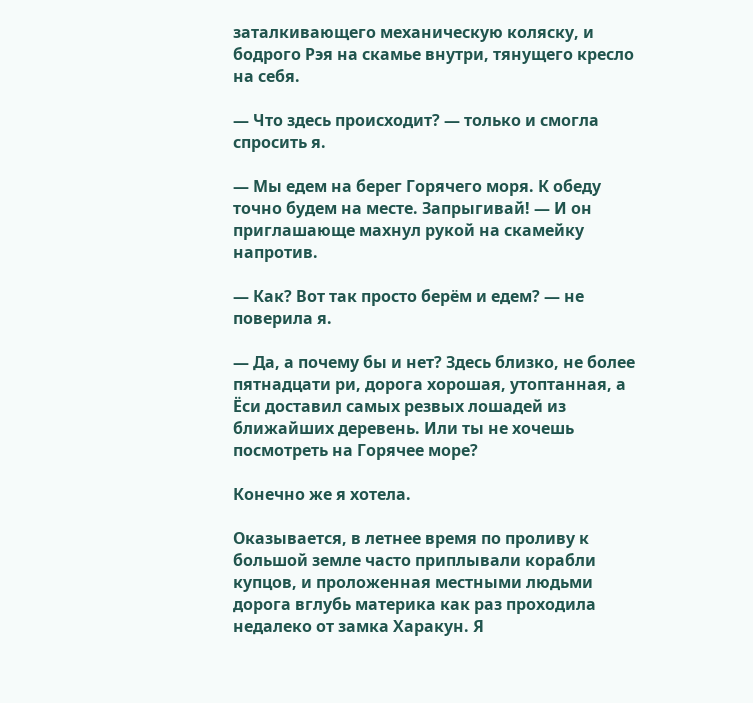заталкивающего механическую коляску, и бодрого Рэя на скамье внутри, тянущего кресло на себя.

— Что здесь происходит? — только и смогла спросить я.

— Мы едем на берег Горячего моря. К обеду точно будем на месте. Запрыгивай! — И он приглашающе махнул рукой на скамейку напротив.

— Как? Вот так просто берём и едем? — не поверила я.

— Да, а почему бы и нет? Здесь близко, не более пятнадцати ри, дорога хорошая, утоптанная, а Ёси доставил самых резвых лошадей из ближайших деревень. Или ты не хочешь посмотреть на Горячее море?

Конечно же я хотела.

Оказывается, в летнее время по проливу к большой земле часто приплывали корабли купцов, и проложенная местными людьми дорога вглубь материка как раз проходила недалеко от замка Харакун. Я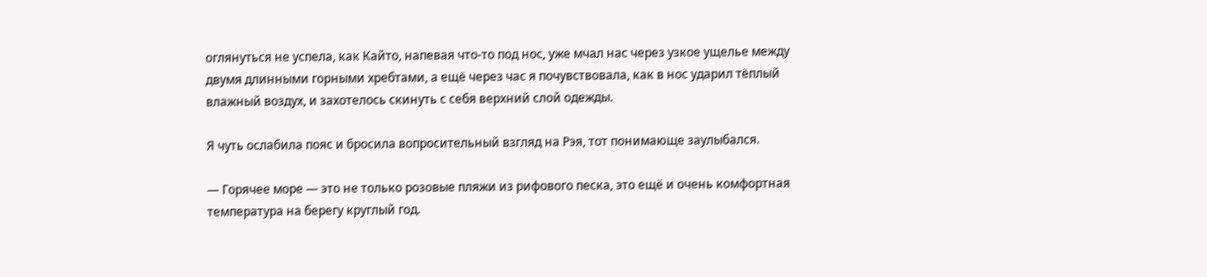оглянуться не успела, как Кайто, напевая что-то под нос, уже мчал нас через узкое ущелье между двумя длинными горными хребтами, а ещё через час я почувствовала, как в нос ударил тёплый влажный воздух, и захотелось скинуть с себя верхний слой одежды.

Я чуть ослабила пояс и бросила вопросительный взгляд на Рэя, тот понимающе заулыбался.

— Горячее море — это не только розовые пляжи из рифового песка, это ещё и очень комфортная температура на берегу круглый год.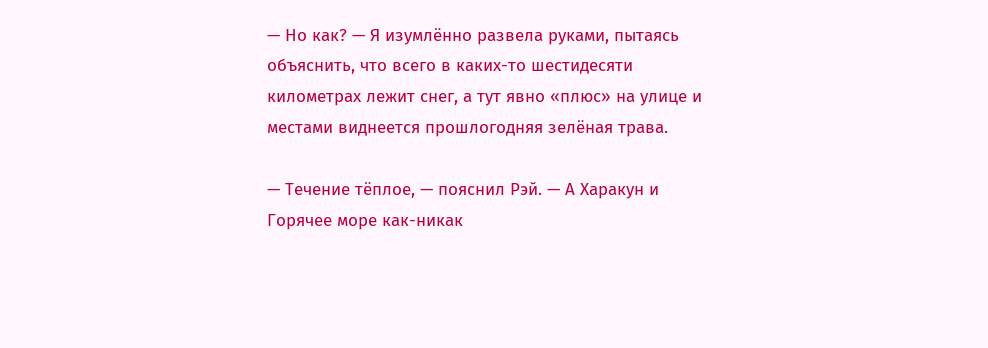— Но как? — Я изумлённо развела руками, пытаясь объяснить, что всего в каких-то шестидесяти километрах лежит снег, а тут явно «плюс» на улице и местами виднеется прошлогодняя зелёная трава.

— Течение тёплое, — пояснил Рэй. — А Харакун и Горячее море как-никак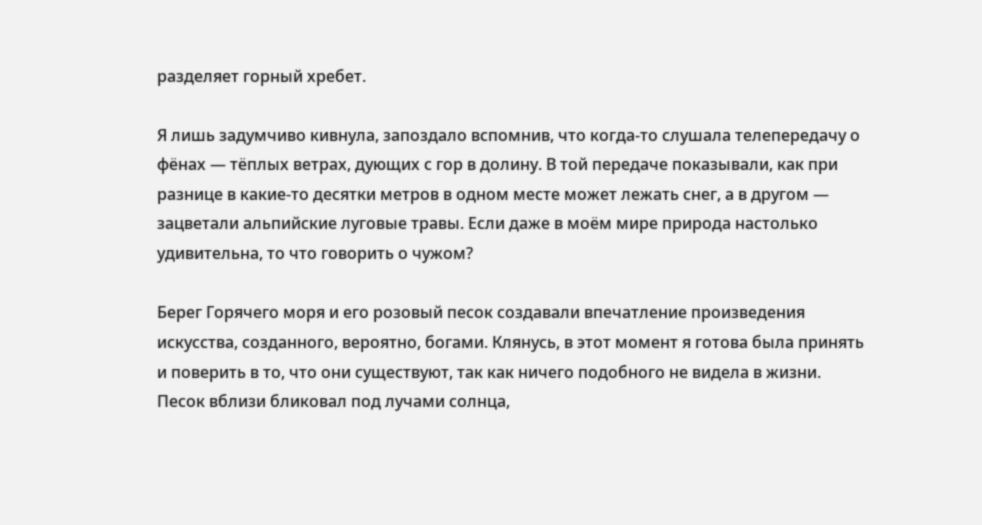разделяет горный хребет.

Я лишь задумчиво кивнула, запоздало вспомнив, что когда-то слушала телепередачу о фёнах — тёплых ветрах, дующих с гор в долину. В той передаче показывали, как при разнице в какие-то десятки метров в одном месте может лежать снег, а в другом — зацветали альпийские луговые травы. Если даже в моём мире природа настолько удивительна, то что говорить о чужом?

Берег Горячего моря и его розовый песок создавали впечатление произведения искусства, созданного, вероятно, богами. Клянусь, в этот момент я готова была принять и поверить в то, что они существуют, так как ничего подобного не видела в жизни. Песок вблизи бликовал под лучами солнца,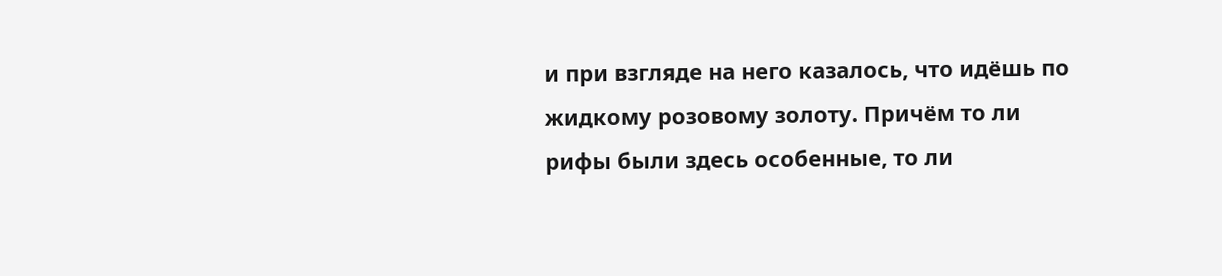и при взгляде на него казалось, что идёшь по жидкому розовому золоту. Причём то ли рифы были здесь особенные, то ли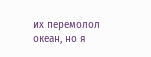их перемолол океан, но я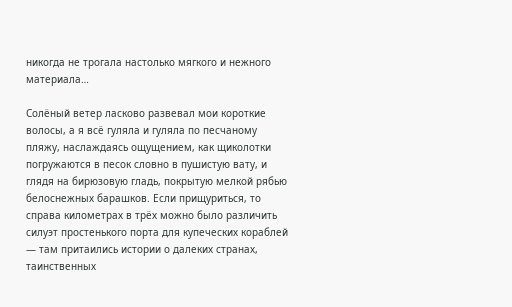никогда не трогала настолько мягкого и нежного материала…

Солёный ветер ласково развевал мои короткие волосы, а я всё гуляла и гуляла по песчаному пляжу, наслаждаясь ощущением, как щиколотки погружаются в песок словно в пушистую вату, и глядя на бирюзовую гладь, покрытую мелкой рябью белоснежных барашков. Если прищуриться, то справа километрах в трёх можно было различить силуэт простенького порта для купеческих кораблей — там притаились истории о далеких странах, таинственных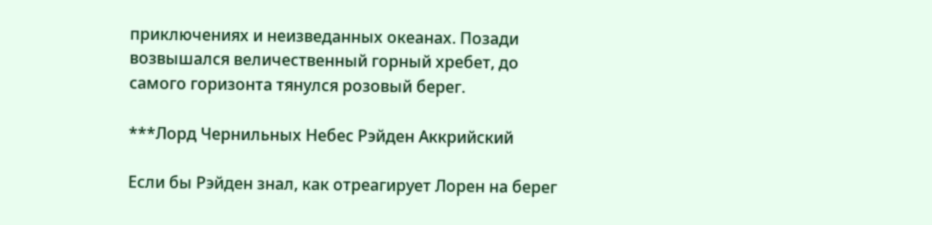приключениях и неизведанных океанах. Позади возвышался величественный горный хребет, до самого горизонта тянулся розовый берег.

***Лорд Чернильных Небес Рэйден Аккрийский

Если бы Рэйден знал, как отреагирует Лорен на берег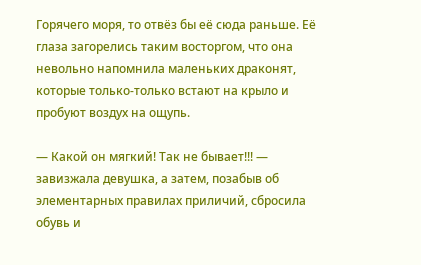Горячего моря, то отвёз бы её сюда раньше. Её глаза загорелись таким восторгом, что она невольно напомнила маленьких драконят, которые только-только встают на крыло и пробуют воздух на ощупь.

— Какой он мягкий! Так не бывает!!! — завизжала девушка, а затем, позабыв об элементарных правилах приличий, сбросила обувь и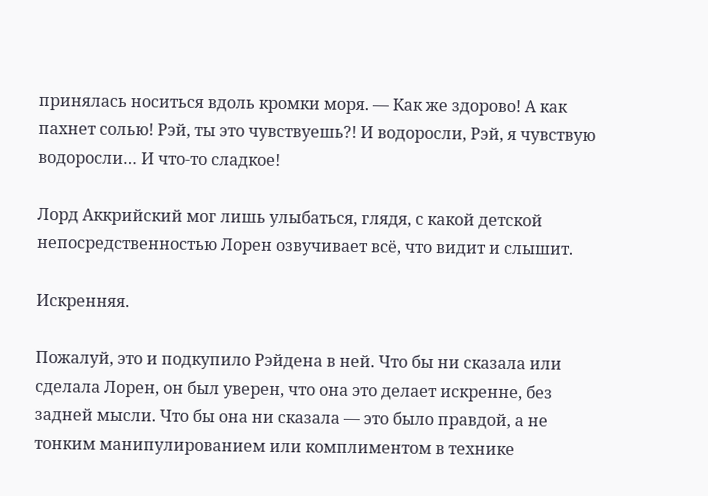принялась носиться вдоль кромки моря. — Как же здорово! А как пахнет солью! Рэй, ты это чувствуешь?! И водоросли, Рэй, я чувствую водоросли… И что-то сладкое!

Лорд Аккрийский мог лишь улыбаться, глядя, с какой детской непосредственностью Лорен озвучивает всё, что видит и слышит.

Искренняя.

Пожалуй, это и подкупило Рэйдена в ней. Что бы ни сказала или сделала Лорен, он был уверен, что она это делает искренне, без задней мысли. Что бы она ни сказала — это было правдой, а не тонким манипулированием или комплиментом в технике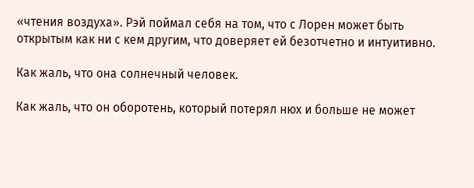«чтения воздуха». Рэй поймал себя на том, что с Лорен может быть открытым как ни с кем другим, что доверяет ей безотчетно и интуитивно.

Как жаль, что она солнечный человек.

Как жаль, что он оборотень, который потерял нюх и больше не может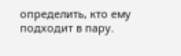определить, кто ему подходит в пару.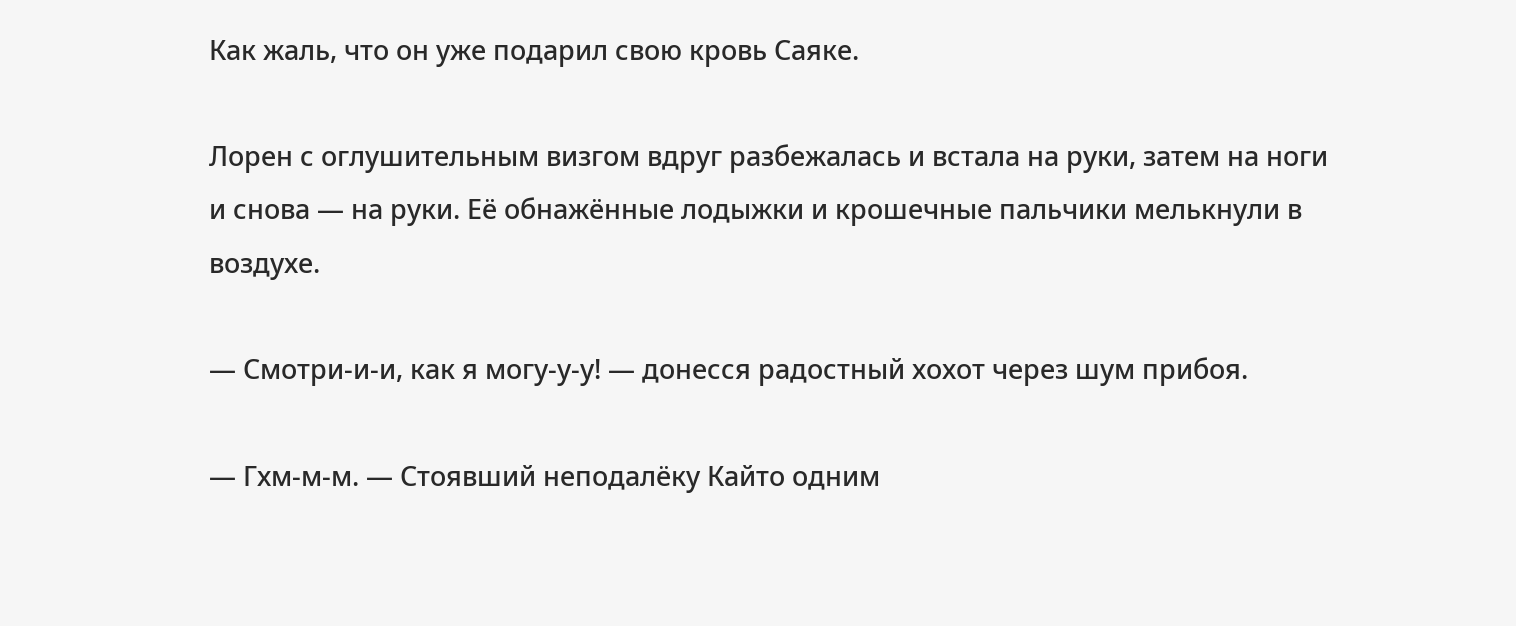Как жаль, что он уже подарил свою кровь Саяке.

Лорен с оглушительным визгом вдруг разбежалась и встала на руки, затем на ноги и снова — на руки. Её обнажённые лодыжки и крошечные пальчики мелькнули в воздухе.

— Смотри-и-и, как я могу-у-у! — донесся радостный хохот через шум прибоя.

— Гхм-м-м. — Стоявший неподалёку Кайто одним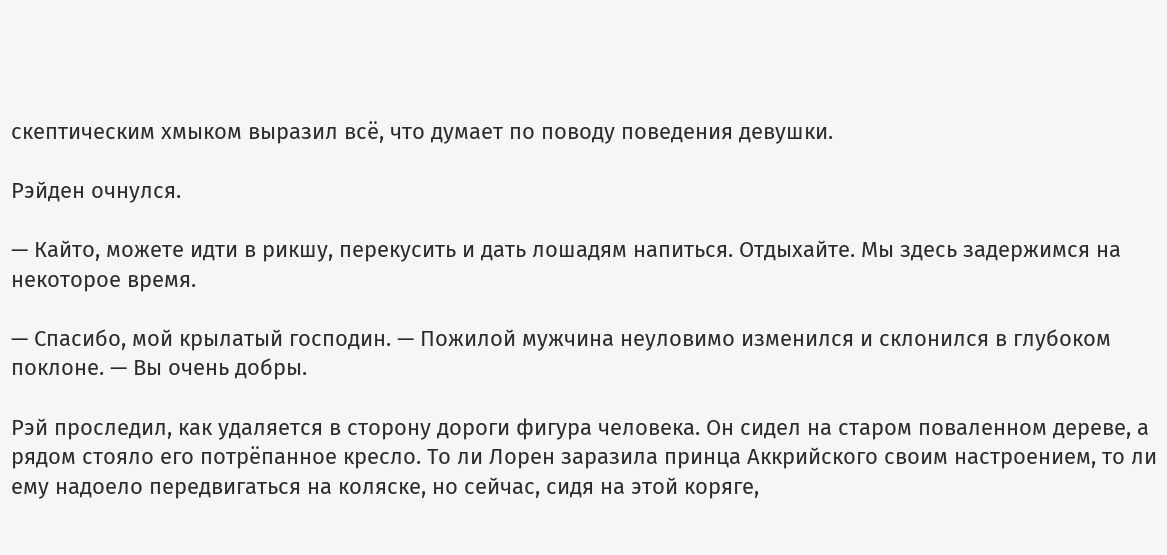скептическим хмыком выразил всё, что думает по поводу поведения девушки.

Рэйден очнулся.

— Кайто, можете идти в рикшу, перекусить и дать лошадям напиться. Отдыхайте. Мы здесь задержимся на некоторое время.

— Спасибо, мой крылатый господин. — Пожилой мужчина неуловимо изменился и склонился в глубоком поклоне. — Вы очень добры.

Рэй проследил, как удаляется в сторону дороги фигура человека. Он сидел на старом поваленном дереве, а рядом стояло его потрёпанное кресло. То ли Лорен заразила принца Аккрийского своим настроением, то ли ему надоело передвигаться на коляске, но сейчас, сидя на этой коряге,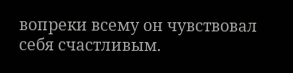вопреки всему он чувствовал себя счастливым.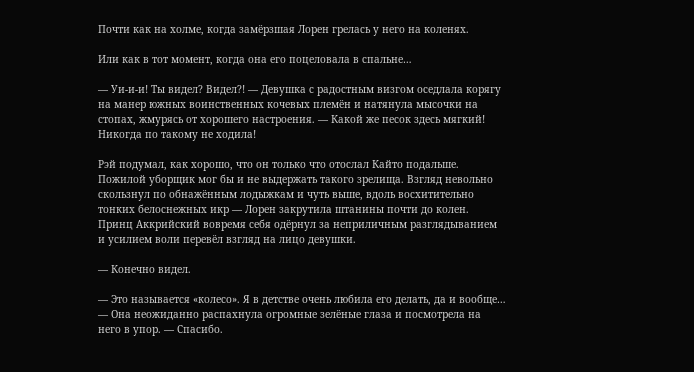Почти как на холме, когда замёрзшая Лорен грелась у него на коленях.

Или как в тот момент, когда она его поцеловала в спальне…

— Уи-и-и! Ты видел? Видел?! — Девушка с радостным визгом оседлала корягу на манер южных воинственных кочевых племён и натянула мысочки на стопах, жмурясь от хорошего настроения. — Какой же песок здесь мягкий! Никогда по такому не ходила!

Рэй подумал, как хорошо, что он только что отослал Кайто подальше. Пожилой уборщик мог бы и не выдержать такого зрелища. Взгляд невольно скользнул по обнажённым лодыжкам и чуть выше, вдоль восхитительно тонких белоснежных икр — Лорен закрутила штанины почти до колен. Принц Аккрийский вовремя себя одёрнул за неприличным разглядыванием и усилием воли перевёл взгляд на лицо девушки.

— Конечно видел.

— Это называется «колесо». Я в детстве очень любила его делать, да и вообще… — Она неожиданно распахнула огромные зелёные глаза и посмотрела на него в упор. — Спасибо.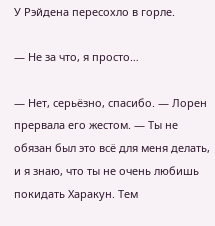У Рэйдена пересохло в горле.

— Не за что, я просто…

— Нет, серьёзно, спасибо. — Лорен прервала его жестом. — Ты не обязан был это всё для меня делать, и я знаю, что ты не очень любишь покидать Харакун. Тем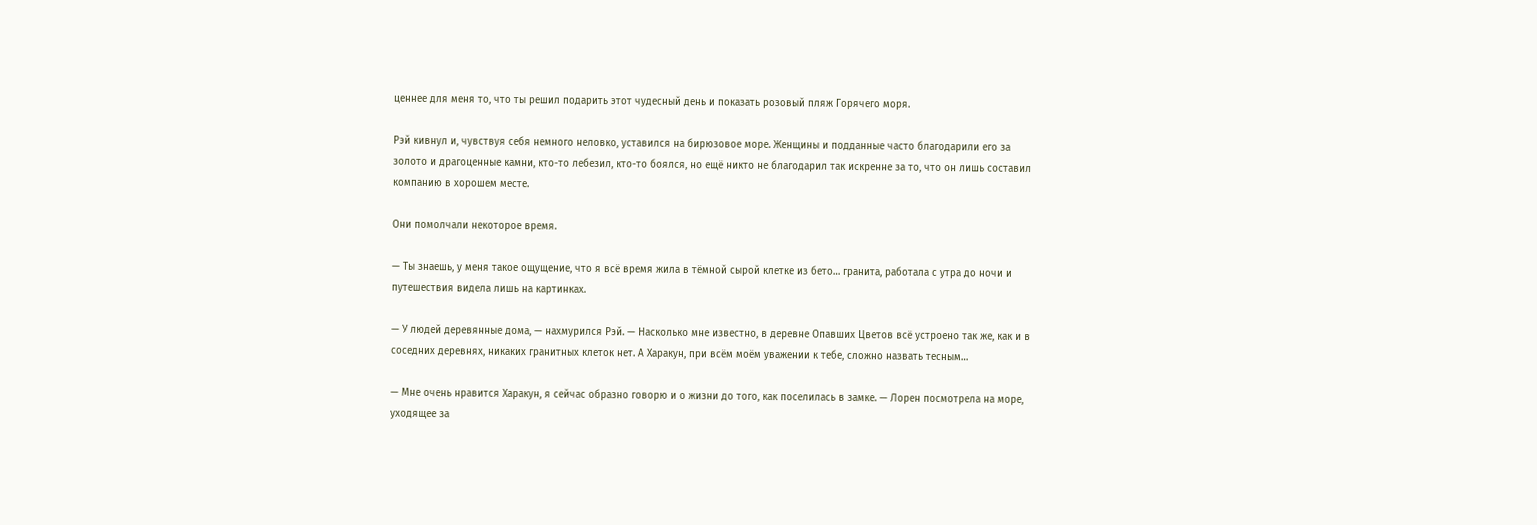ценнее для меня то, что ты решил подарить этот чудесный день и показать розовый пляж Горячего моря.

Рэй кивнул и, чувствуя себя немного неловко, уставился на бирюзовое море. Женщины и подданные часто благодарили его за золото и драгоценные камни, кто-то лебезил, кто-то боялся, но ещё никто не благодарил так искренне за то, что он лишь составил компанию в хорошем месте.

Они помолчали некоторое время.

— Ты знаешь, у меня такое ощущение, что я всё время жила в тёмной сырой клетке из бето… гранита, работала с утра до ночи и путешествия видела лишь на картинках.

— У людей деревянные дома, — нахмурился Рэй. — Насколько мне известно, в деревне Опавших Цветов всё устроено так же, как и в соседних деревнях, никаких гранитных клеток нет. А Харакун, при всём моём уважении к тебе, сложно назвать тесным…

— Мне очень нравится Харакун, я сейчас образно говорю и о жизни до того, как поселилась в замке. — Лорен посмотрела на море, уходящее за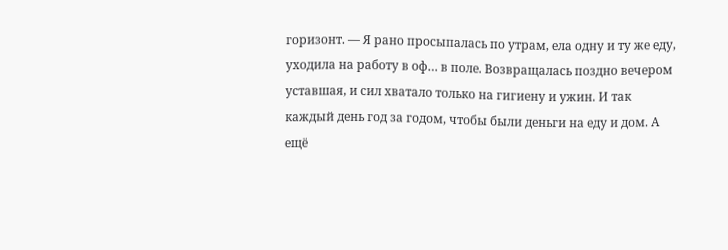горизонт. — Я рано просыпалась по утрам, ела одну и ту же еду, уходила на работу в оф… в поле. Возвращалась поздно вечером уставшая, и сил хватало только на гигиену и ужин. И так каждый день год за годом, чтобы были деньги на еду и дом. А ещё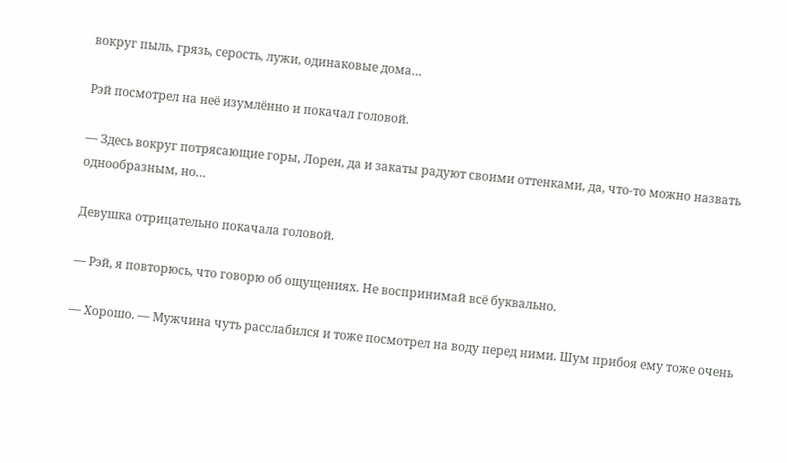вокруг пыль, грязь, серость, лужи, одинаковые дома…

Рэй посмотрел на неё изумлённо и покачал головой.

— Здесь вокруг потрясающие горы, Лорен, да и закаты радуют своими оттенками, да, что-то можно назвать однообразным, но…

Девушка отрицательно покачала головой.

— Рэй, я повторюсь, что говорю об ощущениях. Не воспринимай всё буквально.

— Хорошо. — Мужчина чуть расслабился и тоже посмотрел на воду перед ними. Шум прибоя ему тоже очень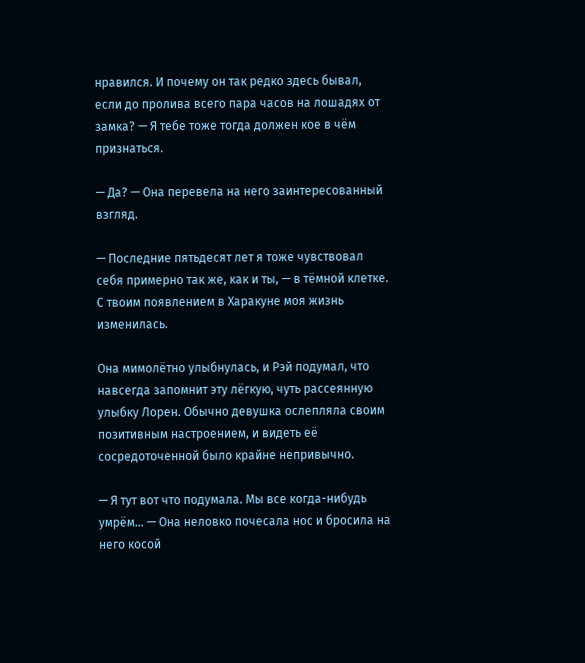нравился. И почему он так редко здесь бывал, если до пролива всего пара часов на лошадях от замка? — Я тебе тоже тогда должен кое в чём признаться.

— Да? — Она перевела на него заинтересованный взгляд.

— Последние пятьдесят лет я тоже чувствовал себя примерно так же, как и ты, — в тёмной клетке. С твоим появлением в Харакуне моя жизнь изменилась.

Она мимолётно улыбнулась, и Рэй подумал, что навсегда запомнит эту лёгкую, чуть рассеянную улыбку Лорен. Обычно девушка ослепляла своим позитивным настроением, и видеть её сосредоточенной было крайне непривычно.

— Я тут вот что подумала. Мы все когда-нибудь умрём… — Она неловко почесала нос и бросила на него косой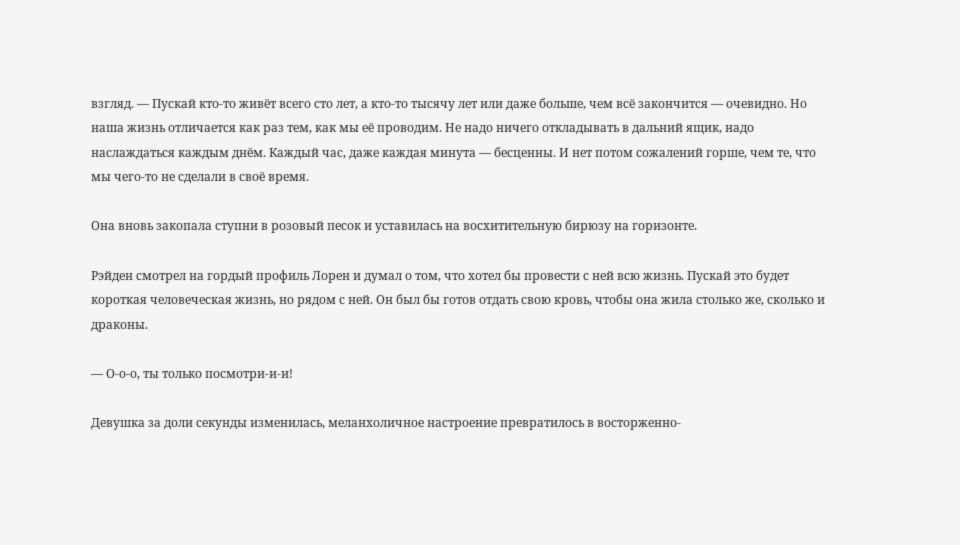взгляд. — Пускай кто-то живёт всего сто лет, а кто-то тысячу лет или даже больше, чем всё закончится — очевидно. Но наша жизнь отличается как раз тем, как мы её проводим. Не надо ничего откладывать в дальний ящик, надо наслаждаться каждым днём. Каждый час, даже каждая минута — бесценны. И нет потом сожалений горше, чем те, что мы чего-то не сделали в своё время.

Она вновь закопала ступни в розовый песок и уставилась на восхитительную бирюзу на горизонте.

Рэйден смотрел на гордый профиль Лорен и думал о том, что хотел бы провести с ней всю жизнь. Пускай это будет короткая человеческая жизнь, но рядом с ней. Он был бы готов отдать свою кровь, чтобы она жила столько же, сколько и драконы.

— О-о-о, ты только посмотри-и-и!

Девушка за доли секунды изменилась, меланхоличное настроение превратилось в восторженно-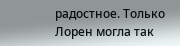радостное. Только Лорен могла так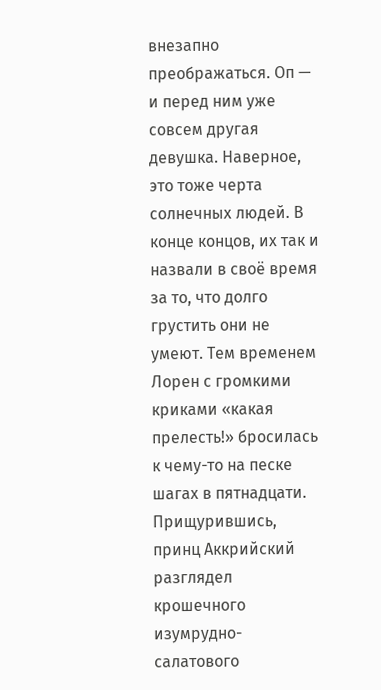внезапно преображаться. Оп — и перед ним уже совсем другая девушка. Наверное, это тоже черта солнечных людей. В конце концов, их так и назвали в своё время за то, что долго грустить они не умеют. Тем временем Лорен с громкими криками «какая прелесть!» бросилась к чему-то на песке шагах в пятнадцати. Прищурившись, принц Аккрийский разглядел крошечного изумрудно-салатового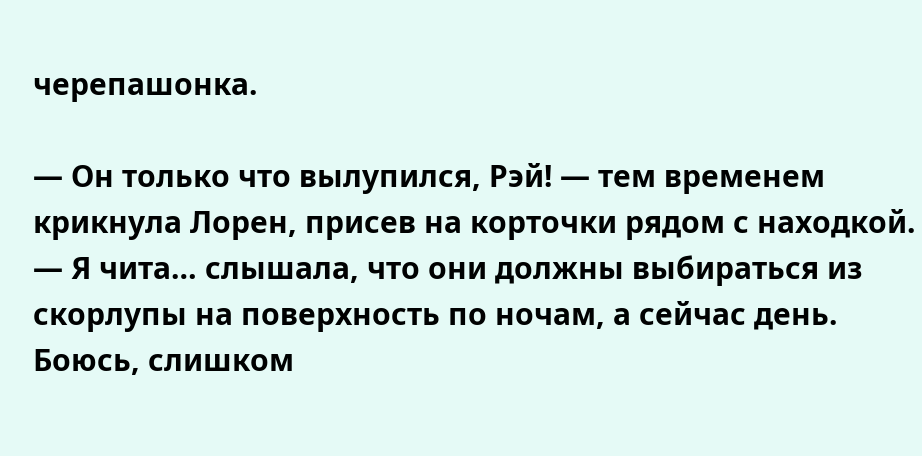черепашонка.

— Он только что вылупился, Рэй! — тем временем крикнула Лорен, присев на корточки рядом с находкой. — Я чита… слышала, что они должны выбираться из скорлупы на поверхность по ночам, а сейчас день. Боюсь, слишком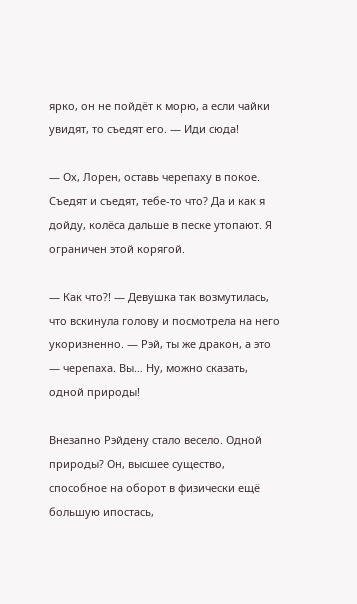ярко, он не пойдёт к морю, а если чайки увидят, то съедят его. — Иди сюда!

— Ох, Лорен, оставь черепаху в покое. Съедят и съедят, тебе-то что? Да и как я дойду, колёса дальше в песке утопают. Я ограничен этой корягой.

— Как что?! — Девушка так возмутилась, что вскинула голову и посмотрела на него укоризненно. — Рэй, ты же дракон, а это — черепаха. Вы… Ну, можно сказать, одной природы!

Внезапно Рэйдену стало весело. Одной природы? Он, высшее существо, способное на оборот в физически ещё большую ипостась,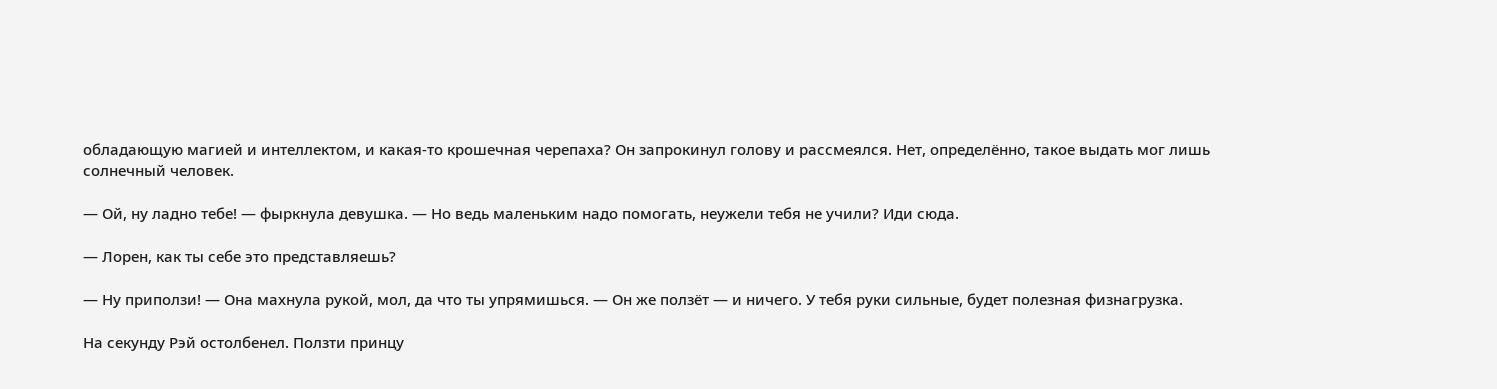обладающую магией и интеллектом, и какая-то крошечная черепаха? Он запрокинул голову и рассмеялся. Нет, определённо, такое выдать мог лишь солнечный человек.

— Ой, ну ладно тебе! — фыркнула девушка. — Но ведь маленьким надо помогать, неужели тебя не учили? Иди сюда.

— Лорен, как ты себе это представляешь?

— Ну приползи! — Она махнула рукой, мол, да что ты упрямишься. — Он же ползёт — и ничего. У тебя руки сильные, будет полезная физнагрузка.

На секунду Рэй остолбенел. Ползти принцу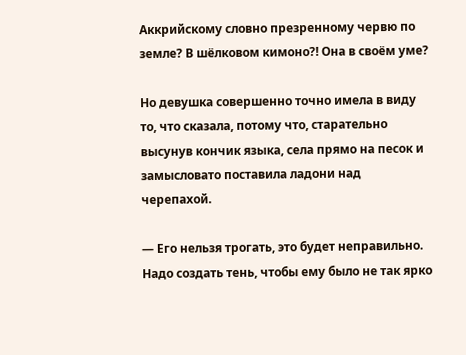Аккрийскому словно презренному червю по земле? В шёлковом кимоно?! Она в своём уме?

Но девушка совершенно точно имела в виду то, что сказала, потому что, старательно высунув кончик языка, села прямо на песок и замысловато поставила ладони над черепахой.

— Его нельзя трогать, это будет неправильно. Надо создать тень, чтобы ему было не так ярко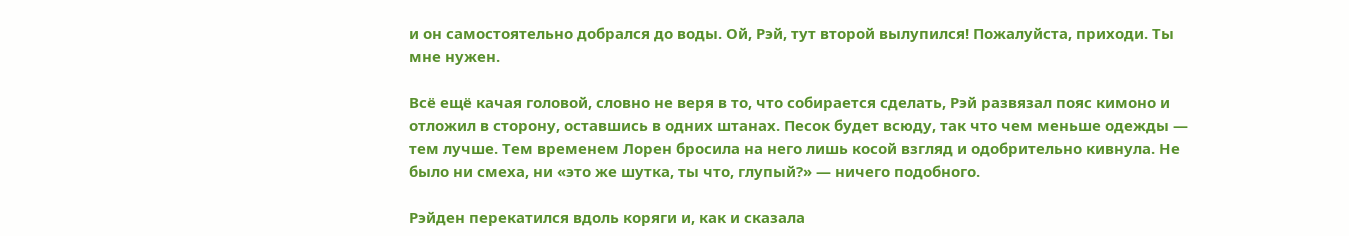и он самостоятельно добрался до воды. Ой, Рэй, тут второй вылупился! Пожалуйста, приходи. Ты мне нужен.

Всё ещё качая головой, словно не веря в то, что собирается сделать, Рэй развязал пояс кимоно и отложил в сторону, оставшись в одних штанах. Песок будет всюду, так что чем меньше одежды — тем лучше. Тем временем Лорен бросила на него лишь косой взгляд и одобрительно кивнула. Не было ни смеха, ни «это же шутка, ты что, глупый?» — ничего подобного.

Рэйден перекатился вдоль коряги и, как и сказала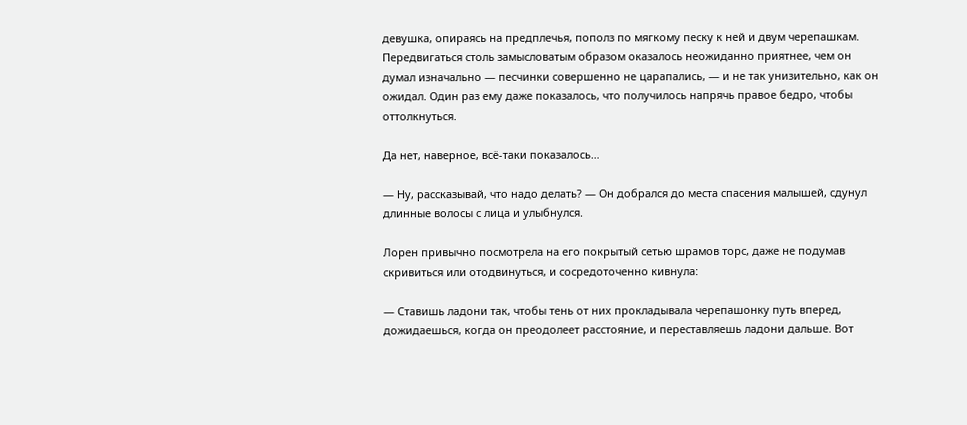девушка, опираясь на предплечья, пополз по мягкому песку к ней и двум черепашкам. Передвигаться столь замысловатым образом оказалось неожиданно приятнее, чем он думал изначально — песчинки совершенно не царапались, — и не так унизительно, как он ожидал. Один раз ему даже показалось, что получилось напрячь правое бедро, чтобы оттолкнуться.

Да нет, наверное, всё-таки показалось…

— Ну, рассказывай, что надо делать? — Он добрался до места спасения малышей, сдунул длинные волосы с лица и улыбнулся.

Лорен привычно посмотрела на его покрытый сетью шрамов торс, даже не подумав скривиться или отодвинуться, и сосредоточенно кивнула:

— Ставишь ладони так, чтобы тень от них прокладывала черепашонку путь вперед, дожидаешься, когда он преодолеет расстояние, и переставляешь ладони дальше. Вот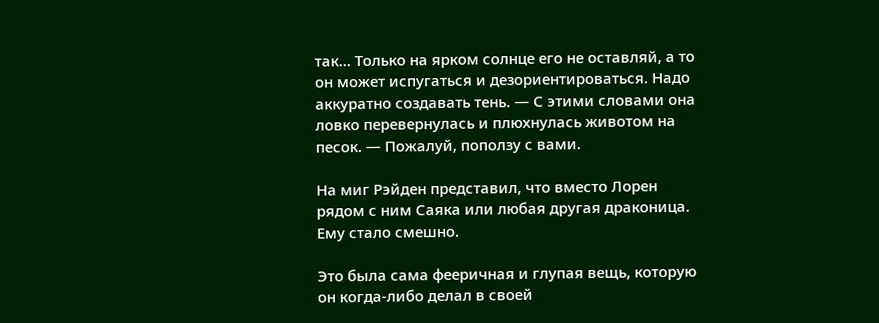так… Только на ярком солнце его не оставляй, а то он может испугаться и дезориентироваться. Надо аккуратно создавать тень. — С этими словами она ловко перевернулась и плюхнулась животом на песок. — Пожалуй, поползу с вами.

На миг Рэйден представил, что вместо Лорен рядом с ним Саяка или любая другая драконица. Ему стало смешно.

Это была сама фееричная и глупая вещь, которую он когда-либо делал в своей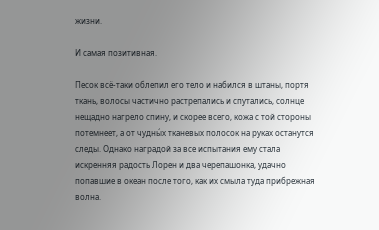жизни.

И самая позитивная.

Песок всё-таки облепил его тело и набился в штаны, портя ткань, волосы частично растрепались и спутались, солнце нещадно нагрело спину, и скорее всего, кожа с той стороны потемнеет, а от чудны́х тканевых полосок на руках останутся следы. Однако наградой за все испытания ему стала искренняя радость Лорен и два черепашонка, удачно попавшие в океан после того, как их смыла туда прибрежная волна.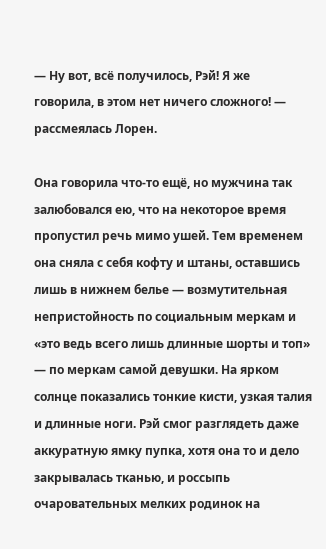— Ну вот, всё получилось, Рэй! Я же говорила, в этом нет ничего сложного! — рассмеялась Лорен.

Она говорила что-то ещё, но мужчина так залюбовался ею, что на некоторое время пропустил речь мимо ушей. Тем временем она сняла с себя кофту и штаны, оставшись лишь в нижнем белье — возмутительная непристойность по социальным меркам и «это ведь всего лишь длинные шорты и топ» — по меркам самой девушки. На ярком солнце показались тонкие кисти, узкая талия и длинные ноги. Рэй смог разглядеть даже аккуратную ямку пупка, хотя она то и дело закрывалась тканью, и россыпь очаровательных мелких родинок на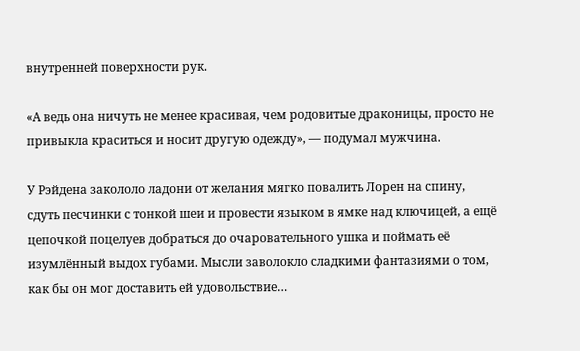внутренней поверхности рук.

«А ведь она ничуть не менее красивая, чем родовитые драконицы, просто не привыкла краситься и носит другую одежду», — подумал мужчина.

У Рэйдена закололо ладони от желания мягко повалить Лорен на спину, сдуть песчинки с тонкой шеи и провести языком в ямке над ключицей, а ещё цепочкой поцелуев добраться до очаровательного ушка и поймать её изумлённый выдох губами. Мысли заволокло сладкими фантазиями о том, как бы он мог доставить ей удовольствие…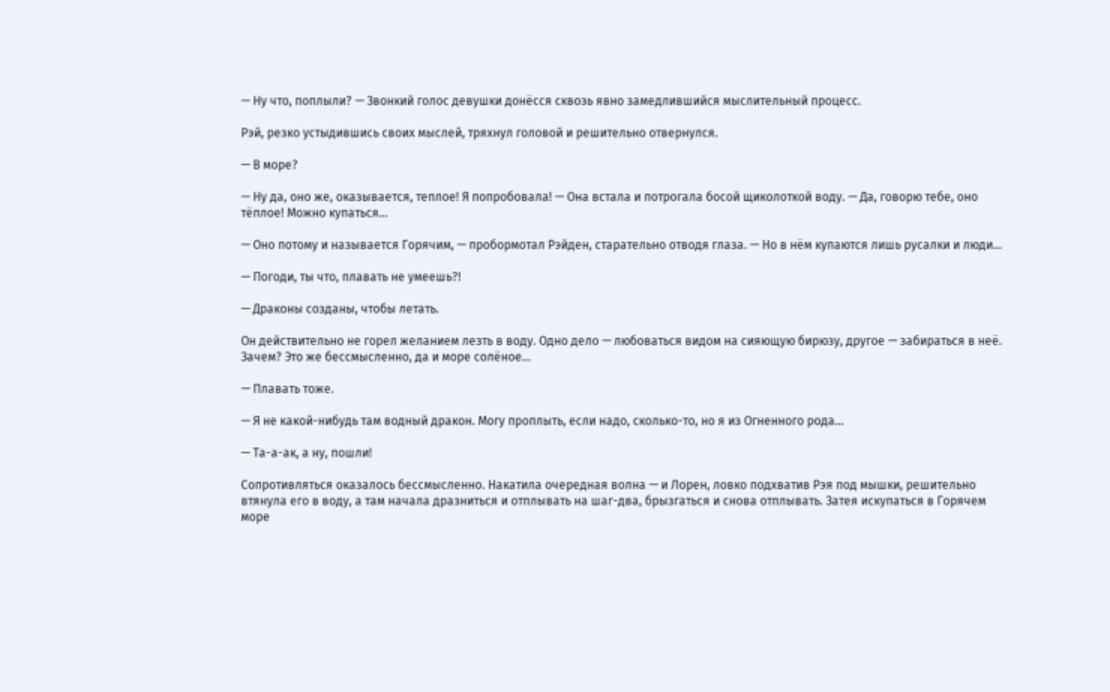— Ну что, поплыли? — Звонкий голос девушки донёсся сквозь явно замедлившийся мыслительный процесс.

Рэй, резко устыдившись своих мыслей, тряхнул головой и решительно отвернулся.

— В море?

— Ну да, оно же, оказывается, теплое! Я попробовала! — Она встала и потрогала босой щиколоткой воду. — Да, говорю тебе, оно тёплое! Можно купаться…

— Оно потому и называется Горячим, — пробормотал Рэйден, старательно отводя глаза. — Но в нём купаются лишь русалки и люди…

— Погоди, ты что, плавать не умеешь?!

— Драконы созданы, чтобы летать.

Он действительно не горел желанием лезть в воду. Одно дело — любоваться видом на сияющую бирюзу, другое — забираться в неё. Зачем? Это же бессмысленно, да и море солёное…

— Плавать тоже.

— Я не какой-нибудь там водный дракон. Могу проплыть, если надо, сколько-то, но я из Огненного рода…

— Та-а-ак, а ну, пошли!

Сопротивляться оказалось бессмысленно. Накатила очередная волна — и Лорен, ловко подхватив Рэя под мышки, решительно втянула его в воду, а там начала дразниться и отплывать на шаг-два, брызгаться и снова отплывать. Затея искупаться в Горячем море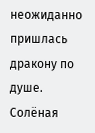неожиданно пришлась дракону по душе. Солёная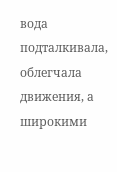вода подталкивала, облегчала движения, а широкими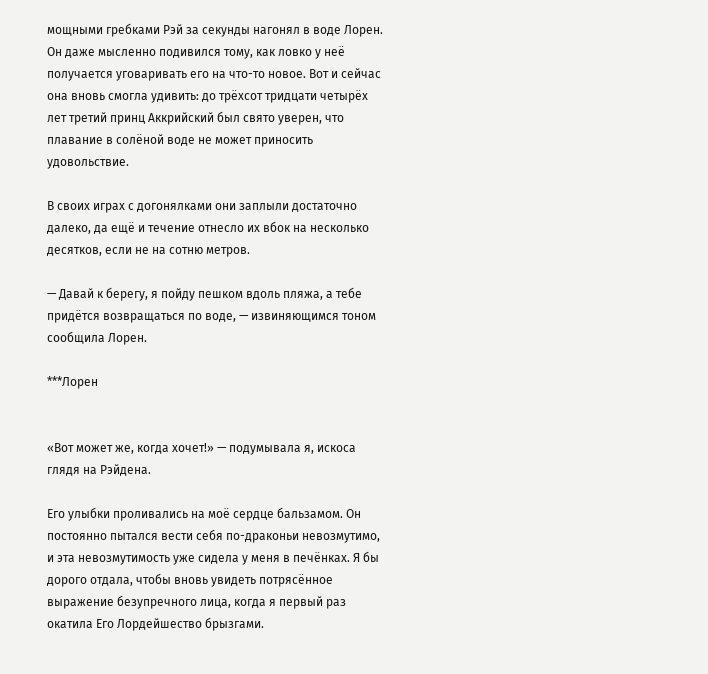мощными гребками Рэй за секунды нагонял в воде Лорен. Он даже мысленно подивился тому, как ловко у неё получается уговаривать его на что-то новое. Вот и сейчас она вновь смогла удивить: до трёхсот тридцати четырёх лет третий принц Аккрийский был свято уверен, что плавание в солёной воде не может приносить удовольствие.

В своих играх с догонялками они заплыли достаточно далеко, да ещё и течение отнесло их вбок на несколько десятков, если не на сотню метров.

— Давай к берегу, я пойду пешком вдоль пляжа, а тебе придётся возвращаться по воде, — извиняющимся тоном сообщила Лорен.

***Лорен


«Вот может же, когда хочет!» — подумывала я, искоса глядя на Рэйдена.

Его улыбки проливались на моё сердце бальзамом. Он постоянно пытался вести себя по-драконьи невозмутимо, и эта невозмутимость уже сидела у меня в печёнках. Я бы дорого отдала, чтобы вновь увидеть потрясённое выражение безупречного лица, когда я первый раз окатила Его Лордейшество брызгами.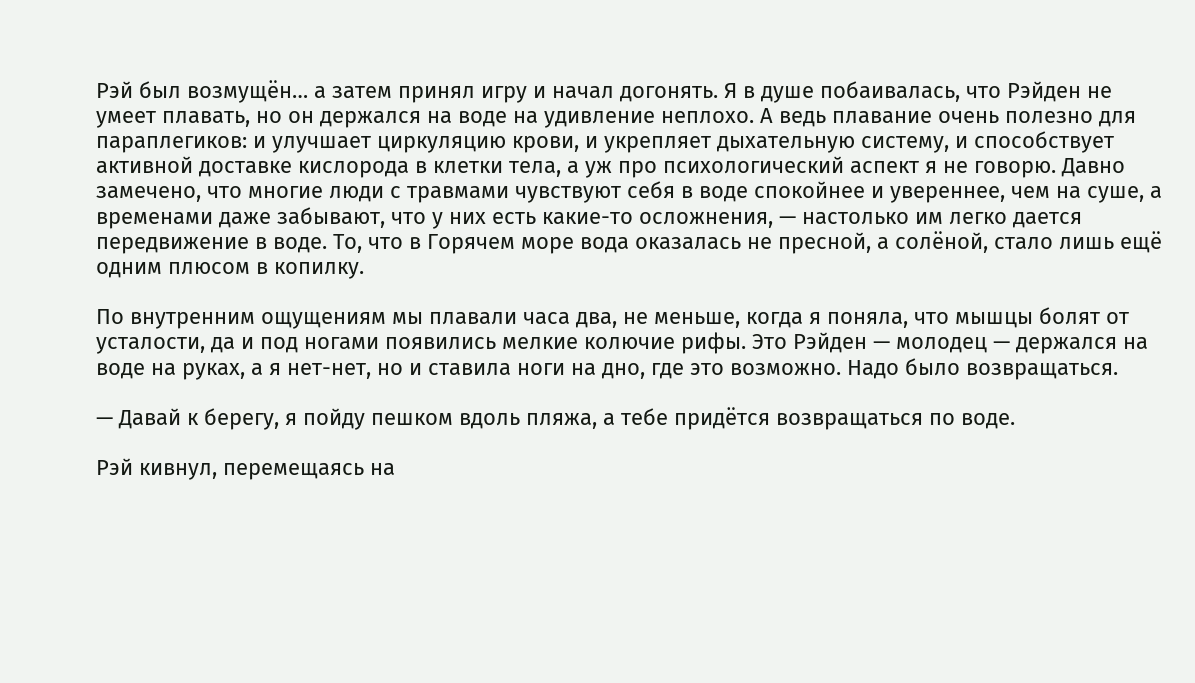Рэй был возмущён… а затем принял игру и начал догонять. Я в душе побаивалась, что Рэйден не умеет плавать, но он держался на воде на удивление неплохо. А ведь плавание очень полезно для параплегиков: и улучшает циркуляцию крови, и укрепляет дыхательную систему, и способствует активной доставке кислорода в клетки тела, а уж про психологический аспект я не говорю. Давно замечено, что многие люди с травмами чувствуют себя в воде спокойнее и увереннее, чем на суше, а временами даже забывают, что у них есть какие-то осложнения, — настолько им легко дается передвижение в воде. То, что в Горячем море вода оказалась не пресной, а солёной, стало лишь ещё одним плюсом в копилку.

По внутренним ощущениям мы плавали часа два, не меньше, когда я поняла, что мышцы болят от усталости, да и под ногами появились мелкие колючие рифы. Это Рэйден — молодец — держался на воде на руках, а я нет-нет, но и ставила ноги на дно, где это возможно. Надо было возвращаться.

— Давай к берегу, я пойду пешком вдоль пляжа, а тебе придётся возвращаться по воде.

Рэй кивнул, перемещаясь на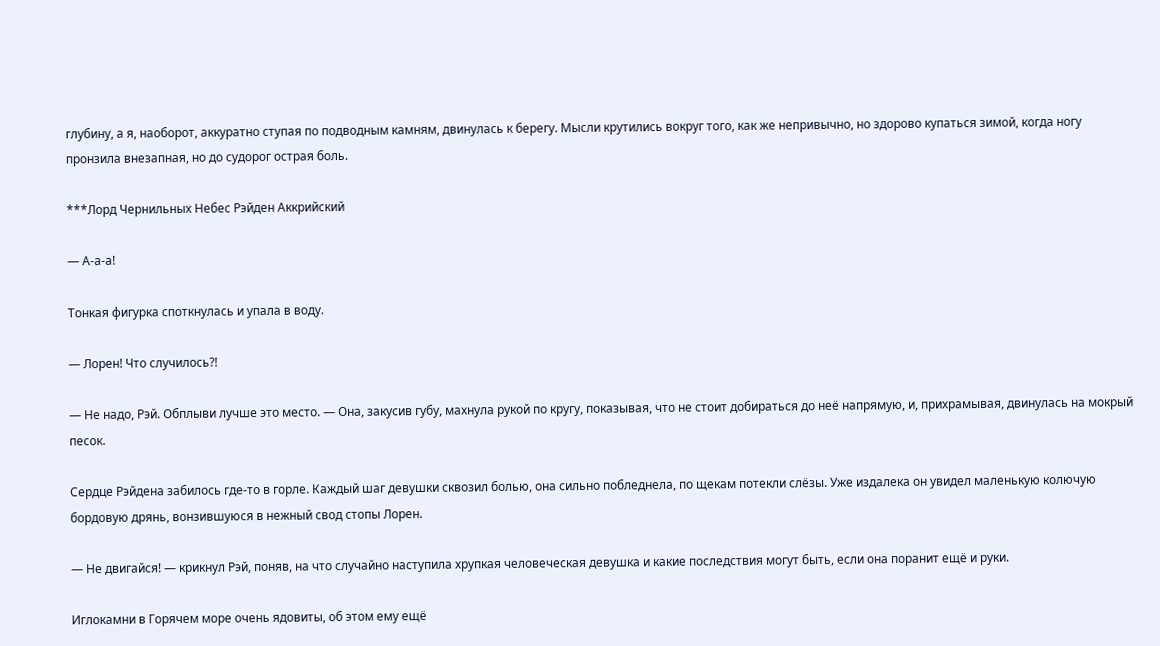глубину, а я, наоборот, аккуратно ступая по подводным камням, двинулась к берегу. Мысли крутились вокруг того, как же непривычно, но здорово купаться зимой, когда ногу пронзила внезапная, но до судорог острая боль.

***Лорд Чернильных Небес Рэйден Аккрийский

— А-а-а!

Тонкая фигурка споткнулась и упала в воду.

— Лорен! Что случилось?!

— Не надо, Рэй. Обплыви лучше это место. — Она, закусив губу, махнула рукой по кругу, показывая, что не стоит добираться до неё напрямую, и, прихрамывая, двинулась на мокрый песок.

Сердце Рэйдена забилось где-то в горле. Каждый шаг девушки сквозил болью, она сильно побледнела, по щекам потекли слёзы. Уже издалека он увидел маленькую колючую бордовую дрянь, вонзившуюся в нежный свод стопы Лорен.

— Не двигайся! — крикнул Рэй, поняв, на что случайно наступила хрупкая человеческая девушка и какие последствия могут быть, если она поранит ещё и руки.

Иглокамни в Горячем море очень ядовиты, об этом ему ещё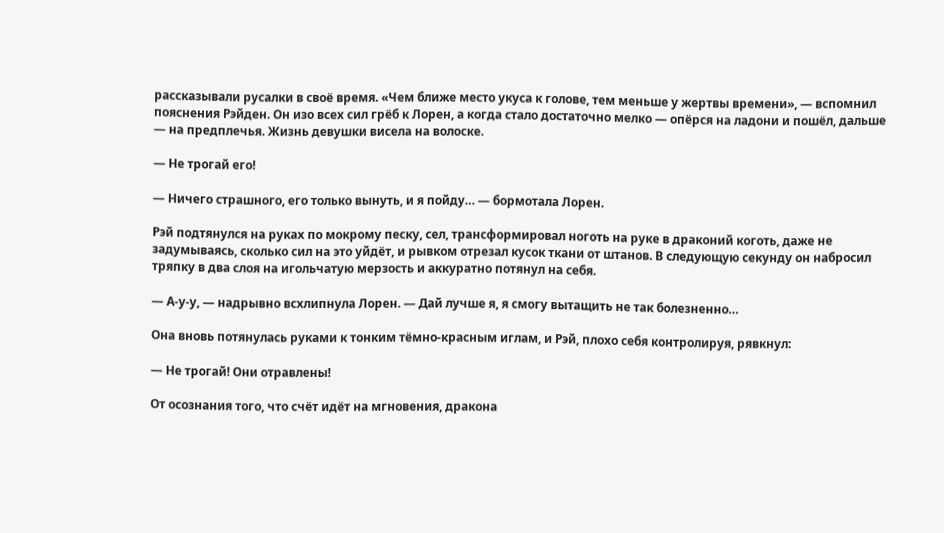рассказывали русалки в своё время. «Чем ближе место укуса к голове, тем меньше у жертвы времени», — вспомнил пояснения Рэйден. Он изо всех сил грёб к Лорен, а когда стало достаточно мелко — опёрся на ладони и пошёл, дальше — на предплечья. Жизнь девушки висела на волоске.

— Не трогай его!

— Ничего страшного, его только вынуть, и я пойду… — бормотала Лорен.

Рэй подтянулся на руках по мокрому песку, сел, трансформировал ноготь на руке в драконий коготь, даже не задумываясь, сколько сил на это уйдёт, и рывком отрезал кусок ткани от штанов. В следующую секунду он набросил тряпку в два слоя на игольчатую мерзость и аккуратно потянул на себя.

— А-у-у, — надрывно всхлипнула Лорен. — Дай лучше я, я смогу вытащить не так болезненно…

Она вновь потянулась руками к тонким тёмно-красным иглам, и Рэй, плохо себя контролируя, рявкнул:

— Не трогай! Они отравлены!

От осознания того, что счёт идёт на мгновения, дракона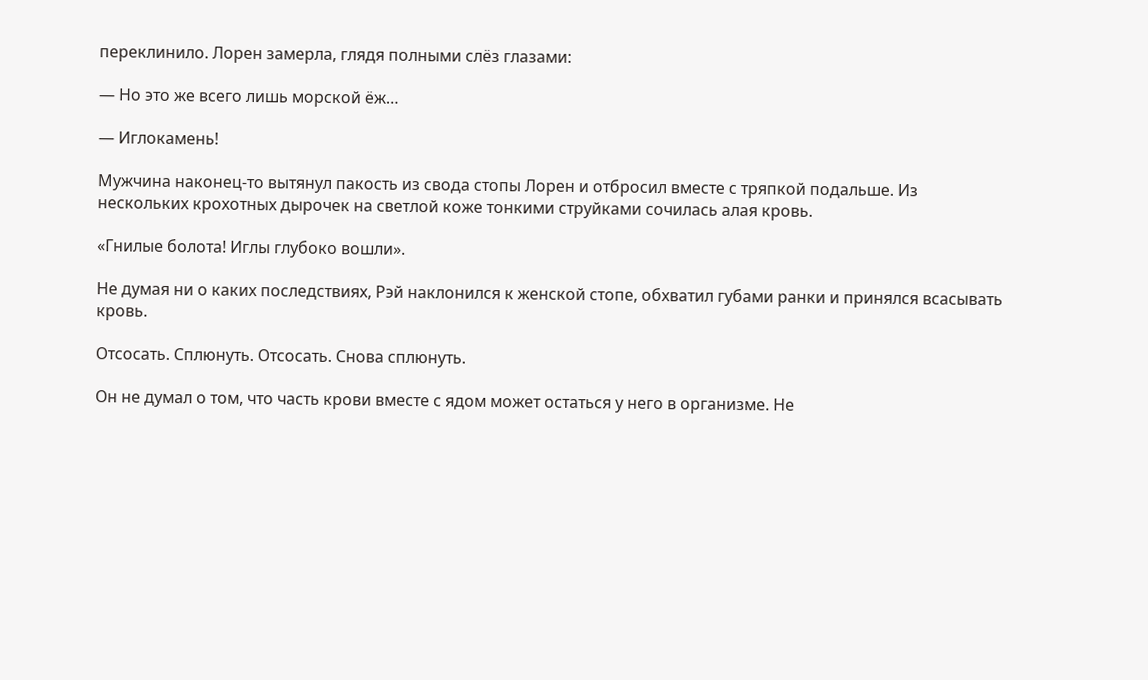переклинило. Лорен замерла, глядя полными слёз глазами:

— Но это же всего лишь морской ёж…

— Иглокамень!

Мужчина наконец-то вытянул пакость из свода стопы Лорен и отбросил вместе с тряпкой подальше. Из нескольких крохотных дырочек на светлой коже тонкими струйками сочилась алая кровь.

«Гнилые болота! Иглы глубоко вошли».

Не думая ни о каких последствиях, Рэй наклонился к женской стопе, обхватил губами ранки и принялся всасывать кровь.

Отсосать. Сплюнуть. Отсосать. Снова сплюнуть.

Он не думал о том, что часть крови вместе с ядом может остаться у него в организме. Не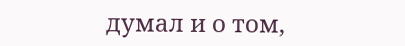думал и о том,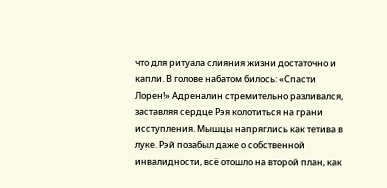что для ритуала слияния жизни достаточно и капли. В голове набатом билось: «Спасти Лорен!» Адреналин стремительно разливался, заставляя сердце Рэя колотиться на грани исступления. Мышцы напряглись как тетива в луке. Рэй позабыл даже о собственной инвалидности, всё отошло на второй план, как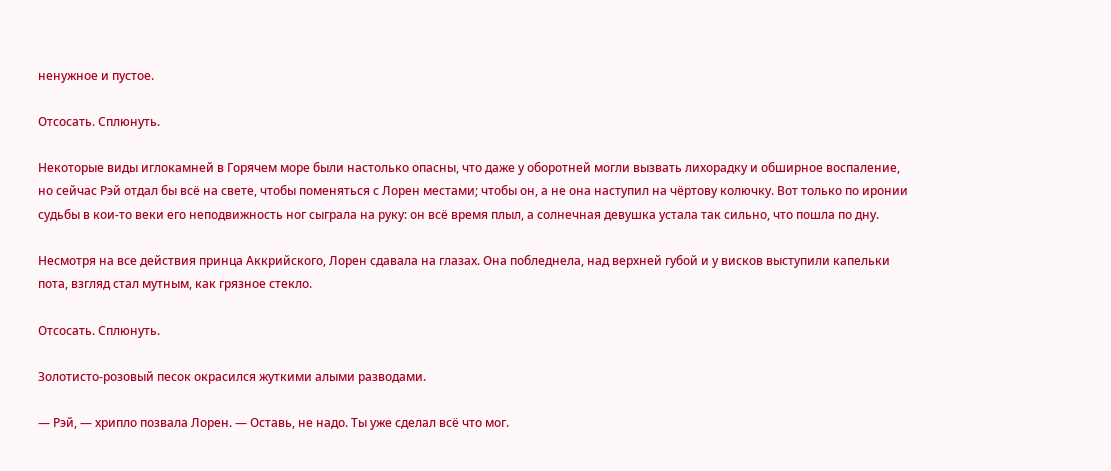ненужное и пустое.

Отсосать. Сплюнуть.

Некоторые виды иглокамней в Горячем море были настолько опасны, что даже у оборотней могли вызвать лихорадку и обширное воспаление, но сейчас Рэй отдал бы всё на свете, чтобы поменяться с Лорен местами; чтобы он, а не она наступил на чёртову колючку. Вот только по иронии судьбы в кои-то веки его неподвижность ног сыграла на руку: он всё время плыл, а солнечная девушка устала так сильно, что пошла по дну.

Несмотря на все действия принца Аккрийского, Лорен сдавала на глазах. Она побледнела, над верхней губой и у висков выступили капельки пота, взгляд стал мутным, как грязное стекло.

Отсосать. Сплюнуть.

Золотисто-розовый песок окрасился жуткими алыми разводами.

— Рэй, — хрипло позвала Лорен. — Оставь, не надо. Ты уже сделал всё что мог.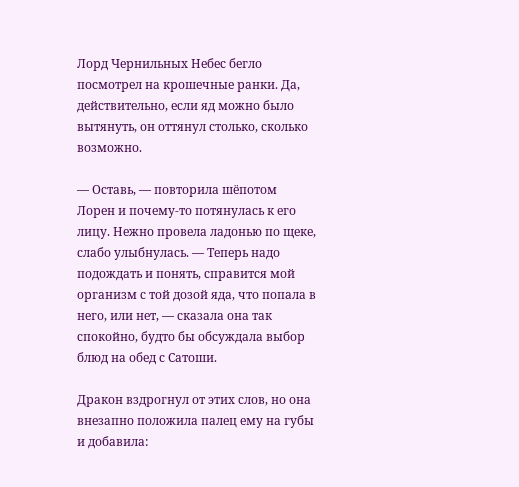Лорд Чернильных Небес бегло посмотрел на крошечные ранки. Да, действительно, если яд можно было вытянуть, он оттянул столько, сколько возможно.

— Оставь, — повторила шёпотом Лорен и почему-то потянулась к его лицу. Нежно провела ладонью по щеке, слабо улыбнулась. — Теперь надо подождать и понять, справится мой организм с той дозой яда, что попала в него, или нет, — сказала она так спокойно, будто бы обсуждала выбор блюд на обед с Сатоши.

Дракон вздрогнул от этих слов, но она внезапно положила палец ему на губы и добавила: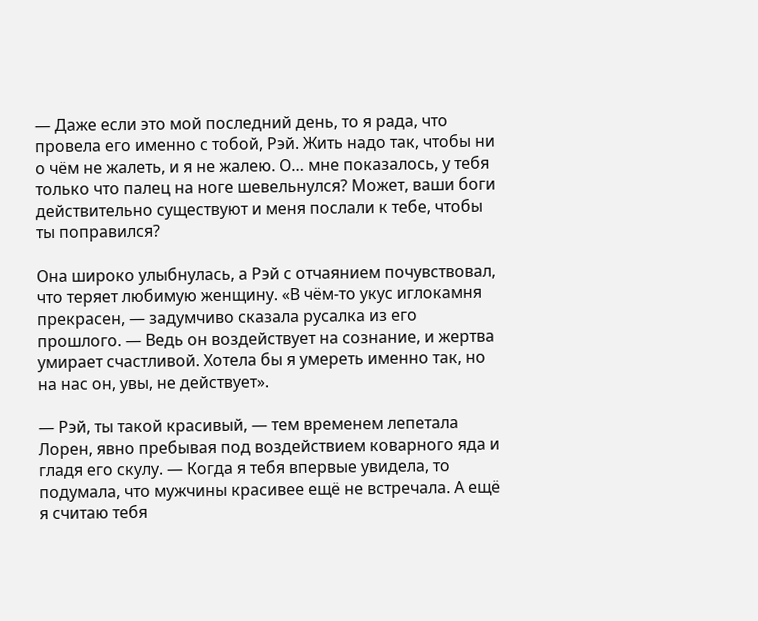— Даже если это мой последний день, то я рада, что провела его именно с тобой, Рэй. Жить надо так, чтобы ни о чём не жалеть, и я не жалею. О… мне показалось, у тебя только что палец на ноге шевельнулся? Может, ваши боги действительно существуют и меня послали к тебе, чтобы ты поправился?

Она широко улыбнулась, а Рэй с отчаянием почувствовал, что теряет любимую женщину. «В чём-то укус иглокамня прекрасен, — задумчиво сказала русалка из его прошлого. — Ведь он воздействует на сознание, и жертва умирает счастливой. Хотела бы я умереть именно так, но на нас он, увы, не действует».

— Рэй, ты такой красивый, — тем временем лепетала Лорен, явно пребывая под воздействием коварного яда и гладя его скулу. — Когда я тебя впервые увидела, то подумала, что мужчины красивее ещё не встречала. А ещё я считаю тебя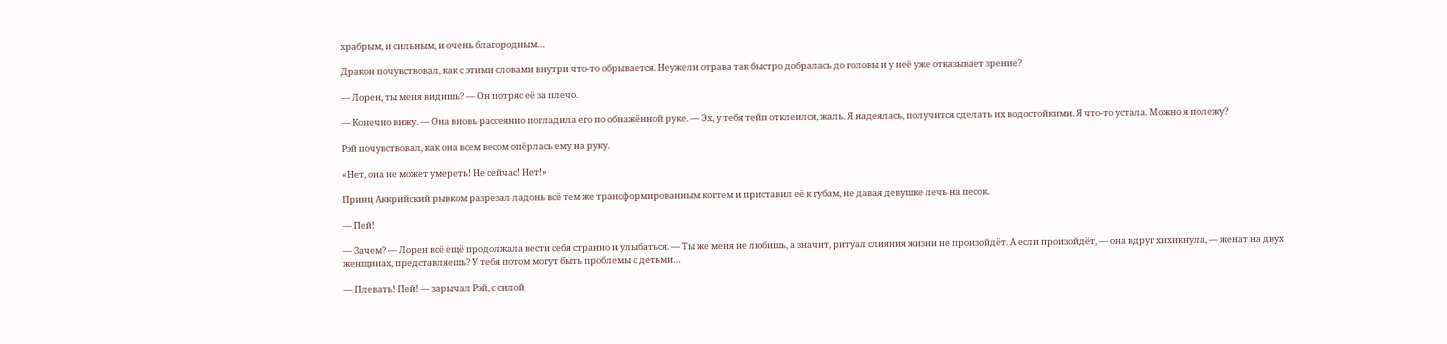храбрым, и сильным, и очень благородным…

Дракон почувствовал, как с этими словами внутри что-то обрывается. Неужели отрава так быстро добралась до головы и у неё уже отказывает зрение?

— Лорен, ты меня видишь? — Он потряс её за плечо.

— Конечно вижу. — Она вновь рассеянно погладила его по обнажённой руке. — Эх, у тебя тейп отклеился, жаль. Я надеялась, получится сделать их водостойкими. Я что-то устала. Можно я полежу?

Рэй почувствовал, как она всем весом опёрлась ему на руку.

«Нет, она не может умереть! Не сейчас! Нет!»

Принц Аккрийский рывком разрезал ладонь всё тем же трансформированным когтем и приставил её к губам, не давая девушке лечь на песок.

— Пей!

— Зачем? — Лорен всё ещё продолжала вести себя странно и улыбаться. — Ты же меня не любишь, а значит, ритуал слияния жизни не произойдёт. А если произойдёт, — она вдруг хихикнула, — женат на двух женщинах, представляешь? У тебя потом могут быть проблемы с детьми…

— Плевать! Пей! — зарычал Рэй, с силой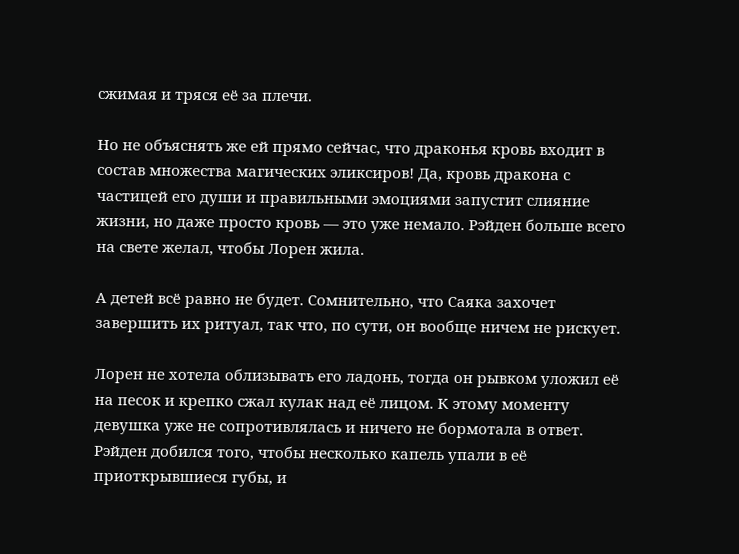сжимая и тряся её за плечи.

Но не объяснять же ей прямо сейчас, что драконья кровь входит в состав множества магических эликсиров! Да, кровь дракона с частицей его души и правильными эмоциями запустит слияние жизни, но даже просто кровь — это уже немало. Рэйден больше всего на свете желал, чтобы Лорен жила.

А детей всё равно не будет. Сомнительно, что Саяка захочет завершить их ритуал, так что, по сути, он вообще ничем не рискует.

Лорен не хотела облизывать его ладонь, тогда он рывком уложил её на песок и крепко сжал кулак над её лицом. К этому моменту девушка уже не сопротивлялась и ничего не бормотала в ответ. Рэйден добился того, чтобы несколько капель упали в её приоткрывшиеся губы, и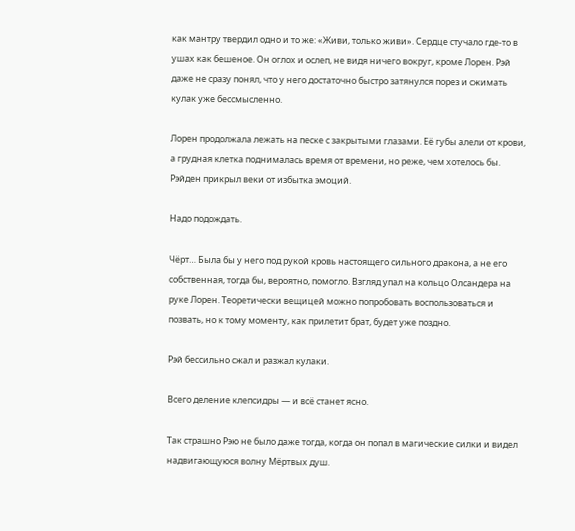как мантру твердил одно и то же: «Живи, только живи». Сердце стучало где-то в ушах как бешеное. Он оглох и ослеп, не видя ничего вокруг, кроме Лорен. Рэй даже не сразу понял, что у него достаточно быстро затянулся порез и сжимать кулак уже бессмысленно.

Лорен продолжала лежать на песке с закрытыми глазами. Её губы алели от крови, а грудная клетка поднималась время от времени, но реже, чем хотелось бы. Рэйден прикрыл веки от избытка эмоций.

Надо подождать.

Чёрт… Была бы у него под рукой кровь настоящего сильного дракона, а не его собственная, тогда бы, вероятно, помогло. Взгляд упал на кольцо Олсандера на руке Лорен. Теоретически вещицей можно попробовать воспользоваться и позвать, но к тому моменту, как прилетит брат, будет уже поздно.

Рэй бессильно сжал и разжал кулаки.

Всего деление клепсидры — и всё станет ясно.

Так страшно Рэю не было даже тогда, когда он попал в магические силки и видел надвигающуюся волну Мёртвых душ.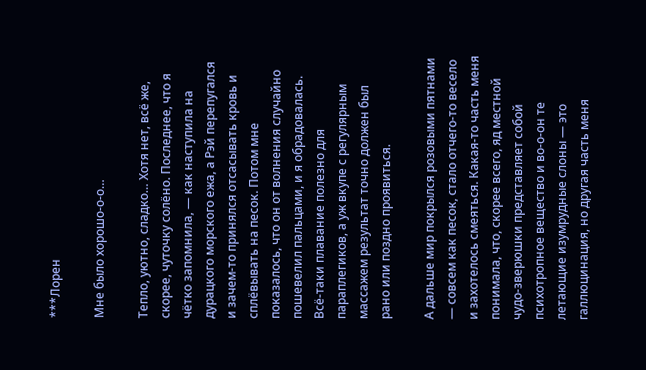***Лорен

Мне было хорошо-о-о…

Тепло, уютно, сладко… Хотя нет, всё же, скорее, чуточку солёно. Последнее, что я чётко запомнила, — как наступила на дурацкого морского ежа, а Рэй перепугался и зачем-то принялся отсасывать кровь и сплёвывать на песок. Потом мне показалось, что он от волнения случайно пошевелил пальцами, и я обрадовалась. Всё-таки плавание полезно для параплегиков, а уж вкупе с регулярным массажем результат точно должен был рано или поздно проявиться.

А дальше мир покрылся розовыми пятнами — совсем как песок, стало отчего-то весело и захотелось смеяться. Какая-то часть меня понимала, что, скорее всего, яд местной чудо-зверюшки представляет собой психотропное вещество и во-о-он те летающие изумрудные слоны — это галлюцинация, но другая часть меня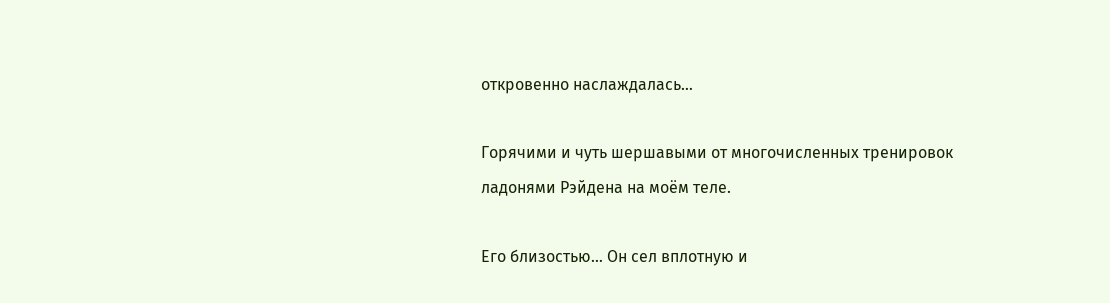откровенно наслаждалась…

Горячими и чуть шершавыми от многочисленных тренировок ладонями Рэйдена на моём теле.

Его близостью… Он сел вплотную и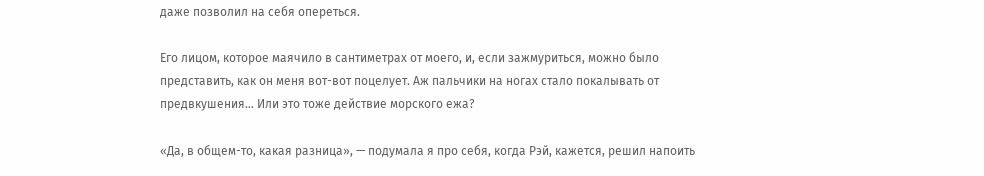даже позволил на себя опереться.

Его лицом, которое маячило в сантиметрах от моего, и, если зажмуриться, можно было представить, как он меня вот-вот поцелует. Аж пальчики на ногах стало покалывать от предвкушения… Или это тоже действие морского ежа?

«Да, в общем-то, какая разница», — подумала я про себя, когда Рэй, кажется, решил напоить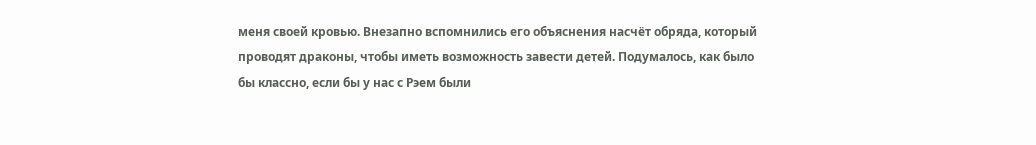меня своей кровью. Внезапно вспомнились его объяснения насчёт обряда, который проводят драконы, чтобы иметь возможность завести детей. Подумалось, как было бы классно, если бы у нас с Рэем были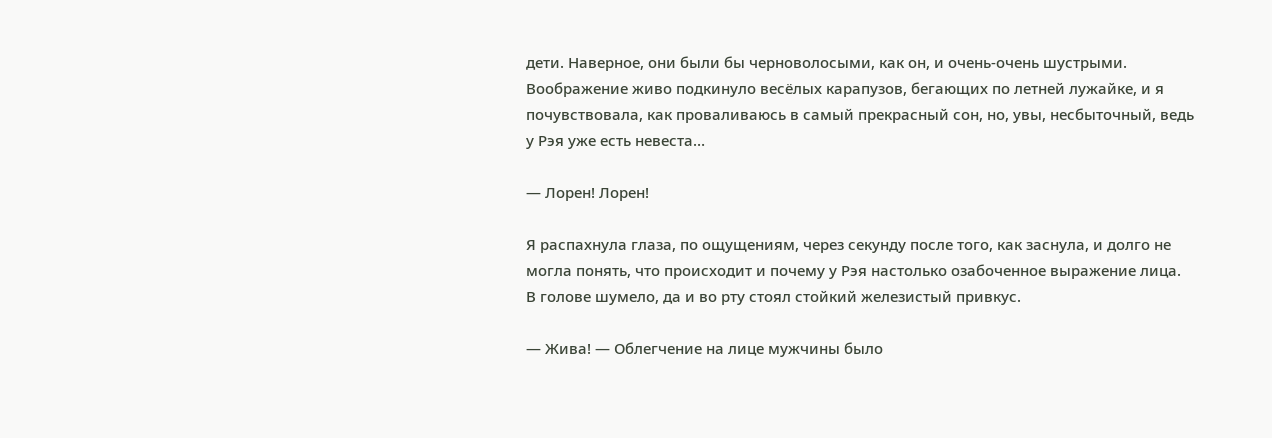дети. Наверное, они были бы черноволосыми, как он, и очень-очень шустрыми. Воображение живо подкинуло весёлых карапузов, бегающих по летней лужайке, и я почувствовала, как проваливаюсь в самый прекрасный сон, но, увы, несбыточный, ведь у Рэя уже есть невеста…

— Лорен! Лорен!

Я распахнула глаза, по ощущениям, через секунду после того, как заснула, и долго не могла понять, что происходит и почему у Рэя настолько озабоченное выражение лица. В голове шумело, да и во рту стоял стойкий железистый привкус.

— Жива! — Облегчение на лице мужчины было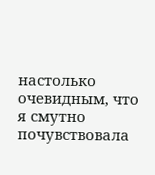настолько очевидным, что я смутно почувствовала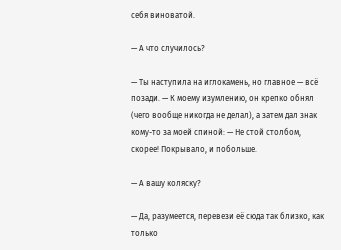себя виноватой.

— А что случилось?

— Ты наступила на иглокамень, но главное — всё позади. — К моему изумлению, он крепко обнял (чего вообще никогда не делал), а затем дал знак кому-то за моей спиной: — Не стой столбом, скорее! Покрывало, и побольше.

— А вашу коляску?

— Да, разумеется, перевези её сюда так близко, как только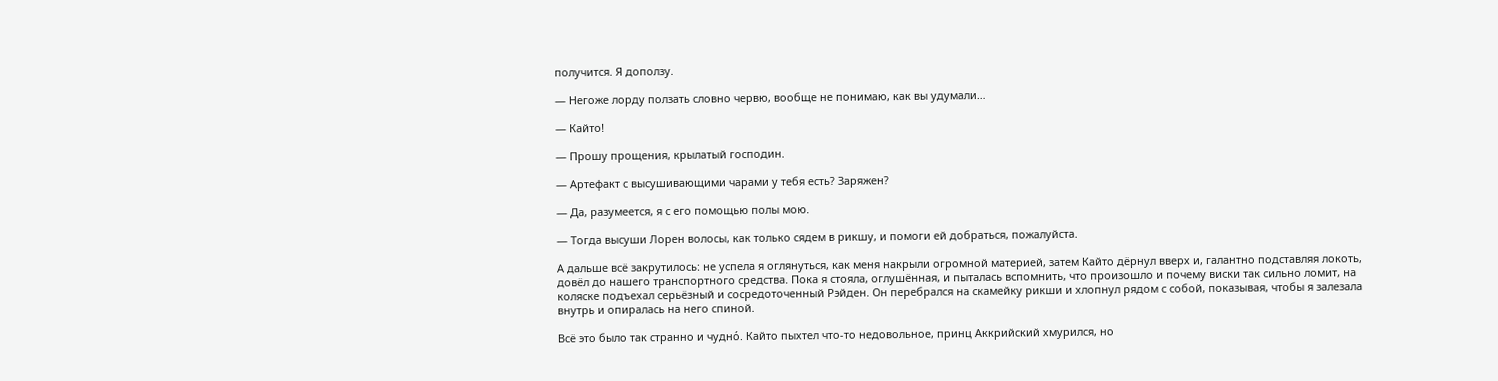получится. Я доползу.

— Негоже лорду ползать словно червю, вообще не понимаю, как вы удумали…

— Кайто!

— Прошу прощения, крылатый господин.

— Артефакт с высушивающими чарами у тебя есть? Заряжен?

— Да, разумеется, я с его помощью полы мою.

— Тогда высуши Лорен волосы, как только сядем в рикшу, и помоги ей добраться, пожалуйста.

А дальше всё закрутилось: не успела я оглянуться, как меня накрыли огромной материей, затем Кайто дёрнул вверх и, галантно подставляя локоть, довёл до нашего транспортного средства. Пока я стояла, оглушённая, и пыталась вспомнить, что произошло и почему виски так сильно ломит, на коляске подъехал серьёзный и сосредоточенный Рэйден. Он перебрался на скамейку рикши и хлопнул рядом с собой, показывая, чтобы я залезала внутрь и опиралась на него спиной.

Всё это было так странно и чудно́. Кайто пыхтел что-то недовольное, принц Аккрийский хмурился, но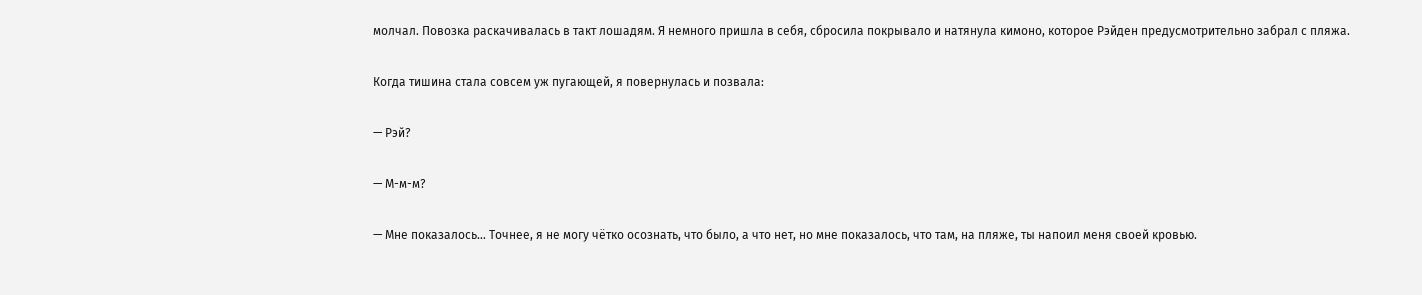молчал. Повозка раскачивалась в такт лошадям. Я немного пришла в себя, сбросила покрывало и натянула кимоно, которое Рэйден предусмотрительно забрал с пляжа.

Когда тишина стала совсем уж пугающей, я повернулась и позвала:

— Рэй?

— М-м-м?

— Мне показалось… Точнее, я не могу чётко осознать, что было, а что нет, но мне показалось, что там, на пляже, ты напоил меня своей кровью.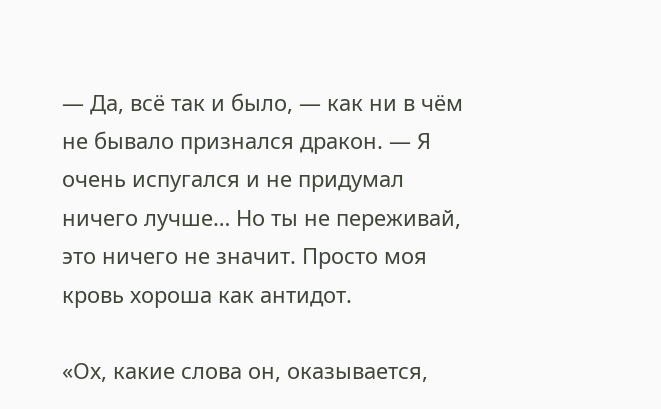— Да, всё так и было, — как ни в чём не бывало признался дракон. — Я очень испугался и не придумал ничего лучше… Но ты не переживай, это ничего не значит. Просто моя кровь хороша как антидот.

«Ох, какие слова он, оказывается,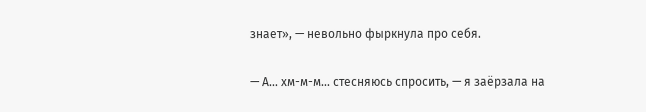знает», — невольно фыркнула про себя.

— А… хм-м-м… стесняюсь спросить, — я заёрзала на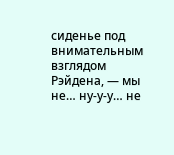сиденье под внимательным взглядом Рэйдена, — мы не… ну-у-у… не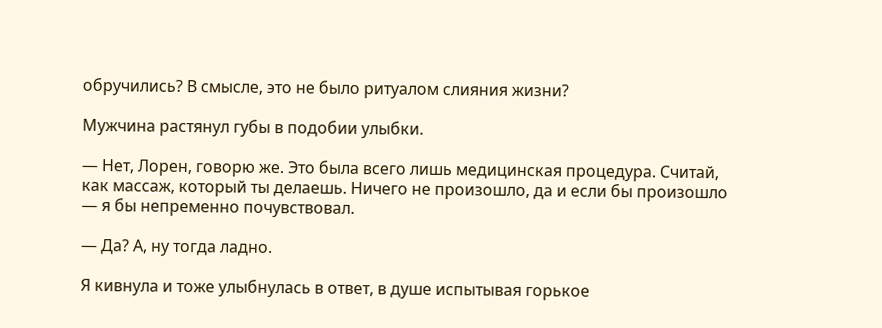обручились? В смысле, это не было ритуалом слияния жизни?

Мужчина растянул губы в подобии улыбки.

— Нет, Лорен, говорю же. Это была всего лишь медицинская процедура. Считай, как массаж, который ты делаешь. Ничего не произошло, да и если бы произошло — я бы непременно почувствовал.

— Да? А, ну тогда ладно.

Я кивнула и тоже улыбнулась в ответ, в душе испытывая горькое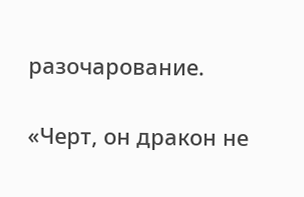разочарование.

«Черт, он дракон не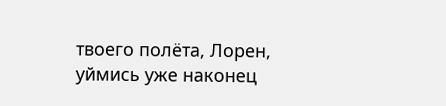твоего полёта, Лорен, уймись уже наконец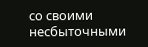со своими несбыточными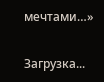мечтами…»

Загрузка...